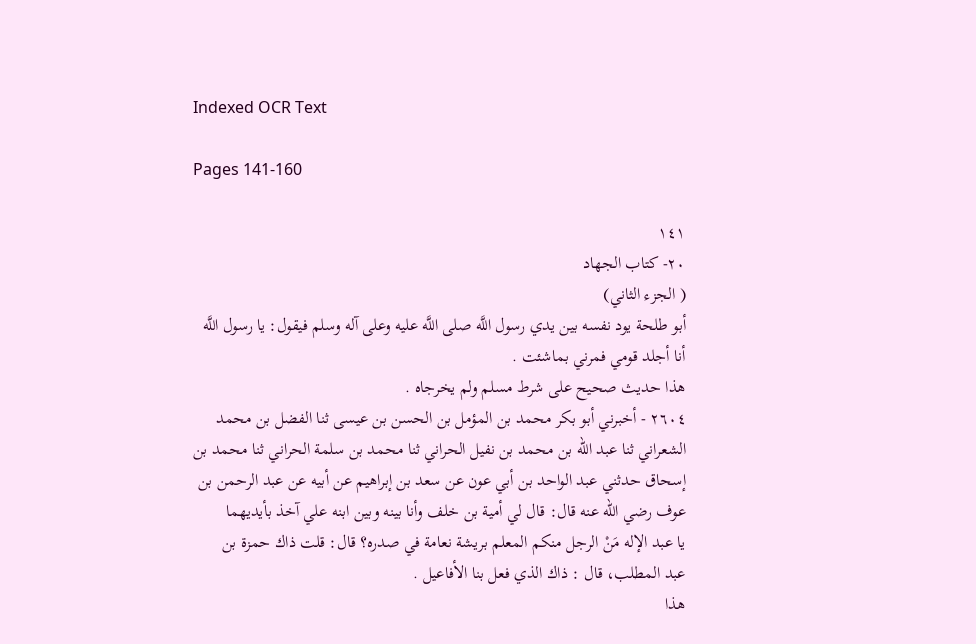Indexed OCR Text

Pages 141-160

١٤١
٢٠- كتاب الجهاد
( الجزء الثاني)
أبو طلحة يود نفسه بين يدي رسول اللَّه صلى اللَّه عليه وعلى آله وسلم فيقول: يا رسول اللَّه
أنا أجلد قومي فمرني بماشئت .
هذا حديث صحيح على شرط مسلم ولم يخرجاه .
٢٦٠٤ - أخبرني أبو بكر محمد بن المؤمل بن الحسن بن عيسى ثنا الفضل بن محمد
الشعراني ثنا عبد الله بن محمد بن نفيل الحراني ثنا محمد بن سلمة الحراني ثنا محمد بن
إسحاق حدثني عبد الواحد بن أبي عون عن سعد بن إبراهيم عن أبيه عن عبد الرحمن بن
عوف رضي اللّه عنه قال: قال لي أمية بن خلف وأنا بينه وبين ابنه علي آخذ بأيديهما
يا عبد الإله مَنْ الرجل منكم المعلم بريشة نعامة في صدره؟ قال: قلت ذاك حمزة بن
عبد المطلب، قال : ذاك الذي فعل بنا الأفاعيل .
هذا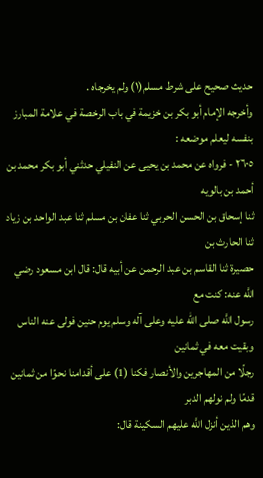حديث صحيح على شرط مسلم(١) ولم يخرجاه .
وأخرجه الإمام أبو بكر بن خزيمة في باب الرخصة في علامة المبارز بنفسه ليعلم موضعه :
٢٦٠٥ - فرواه عن محمد بن يحيى عن النفيلي حدثني أبو بكر محمد بن أحمد بن بالويه
ثنا إسحاق بن الحسن الحربي ثنا عفان بن مسلم ثنا عبد الواحد بن زياد ثنا الحارث بن
حصيرة ثنا القاسم بن عبد الرحمن عن أبيه قال: قال ابن مسعود رضي اللَّه عنه: كنت مع
رسول اللَّه صلى اللّه عليه وعلى آله وسلم يوم حنين فولى عنه الناس وبقيت معه في ثمانين
رجلًا من المهاجرين والأنصار فكنا (1) على أقدامنا نحوًا من ثمانين قدمًا ولم نولهم الدبر
وهم الذين أنزل اللَّه عليهم السكينة قال: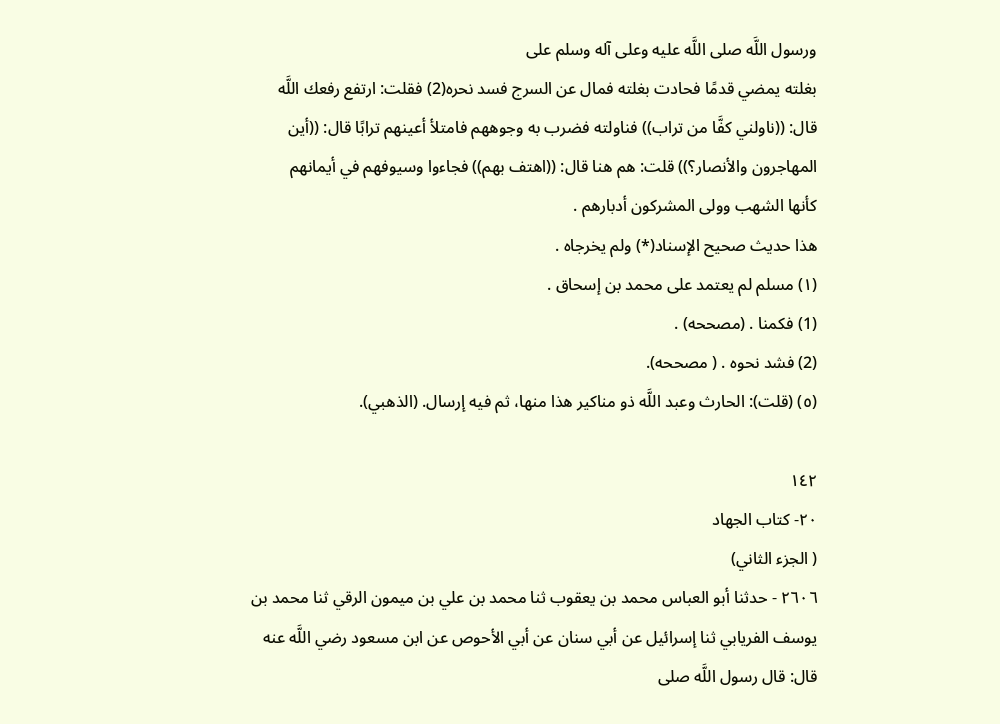ورسول اللَّه صلى اللَّه عليه وعلى آله وسلم على
بغلته يمضي قدمًا فحادت بغلته فمال عن السرج فسد نحره(2) فقلت: ارتفع رفعك اللَّه
قال: ((ناولني كفَّا من تراب)) فناولته فضرب به وجوههم فامتلأ أعينهم ترابًا قال: ((أين
المهاجرون والأنصار؟)) قلت: هم هنا قال: ((اهتف بهم)) فجاءوا وسيوفهم في أيمانهم
كأنها الشهب وولى المشركون أدبارهم .
هذا حديث صحيح الإسناد(*) ولم يخرجاه .
(١) مسلم لم يعتمد على محمد بن إسحاق .
(1) فكمنا . (مصححه) .
(2) فشد نحوه . ( مصححه).
(٥) (قلت): الحارث وعبد اللَّه ذو مناكير هذا منها، ثم فيه إرسال. (الذهبي).

١٤٢
٢٠- كتاب الجهاد
( الجزء الثاني)
٢٦٠٦ - حدثنا أبو العباس محمد بن يعقوب ثنا محمد بن علي بن ميمون الرقي ثنا محمد بن
يوسف الفريابي ثنا إسرائيل عن أبي سنان عن أبي الأحوص عن ابن مسعود رضي اللَّه عنه
قال: قال رسول اللَّه صلى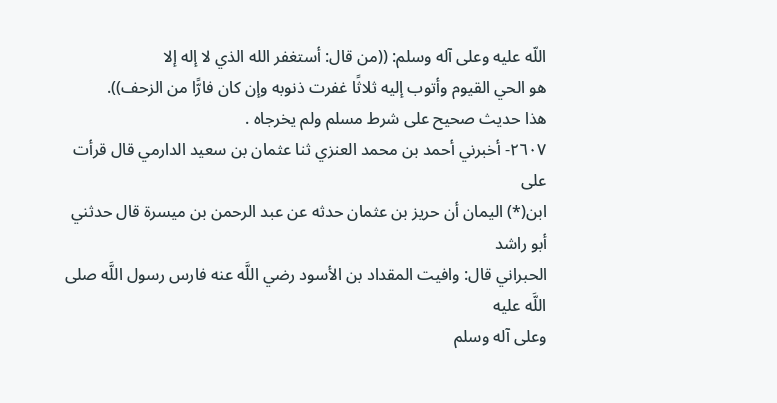اللّه عليه وعلى آله وسلم: ((من قال: أستغفر الله الذي لا إله إلا
هو الحي القيوم وأتوب إليه ثلاثًا غفرت ذنوبه وإن كان فارًّا من الزحف)).
هذا حديث صحيح على شرط مسلم ولم يخرجاه .
٢٦٠٧- أخبرني أحمد بن محمد العنزي ثنا عثمان بن سعيد الدارمي قال قرأت على
ابن(*) اليمان أن حريز بن عثمان حدثه عن عبد الرحمن بن ميسرة قال حدثني أبو راشد
الحبراني قال: وافيت المقداد بن الأسود رضي اللَّه عنه فارس رسول اللَّه صلى اللَّه عليه
وعلى آله وسلم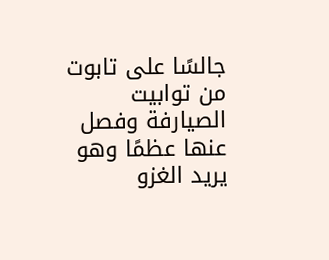جالسًا على تابوت من توابيت الصيارفة وفصل عنها عظمًا وهو يريد الغزو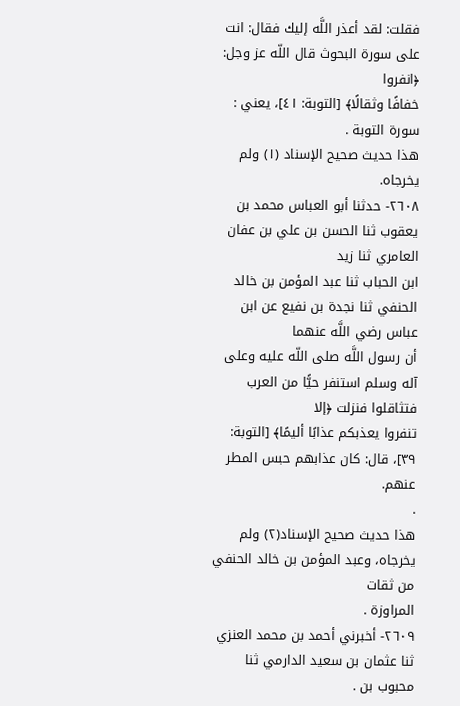فقلت: لقد أعذر اللَّه إليك فقال: انت على سورة البحوث قال اللّه عز وجل: ﴿انفروا
خفافًا وثقالًا﴾ [التوبة: ٤١]، يعني : سورة التوبة .
هذا حديث صحيح الإسناد (١) ولم يخرجاه.
٢٦٠٨- حدثنا أبو العباس محمد بن يعقوب ثنا الحسن بن علي بن عفان العامري ثنا زيد
ابن الحباب ثنا عبد المؤمن بن خالد الحنفي ثنا نجدة بن نفيع عن ابن عباس رضي اللَّه عنهما
أن رسول اللَّه صلى اللّه عليه وعلى آله وسلم استنفر حيًّا من العرب فتثاقلوا فنزلت ﴿إلا
تنفروا يعذبكم عذابًا أليمًا﴾ [التوبة: ٣٩]، قال: كان عذابهم حبس المطر عنهم.
.
هذا حديث صحيح الإسناد(٢) ولم يخرجاه، وعبد المؤمن بن خالد الحنفي من ثقات
المراوزة .
٢٦٠٩- أخبرني أحمد بن محمد العنزي ثنا عثمان بن سعيد الدارمي ثنا محبوب بن .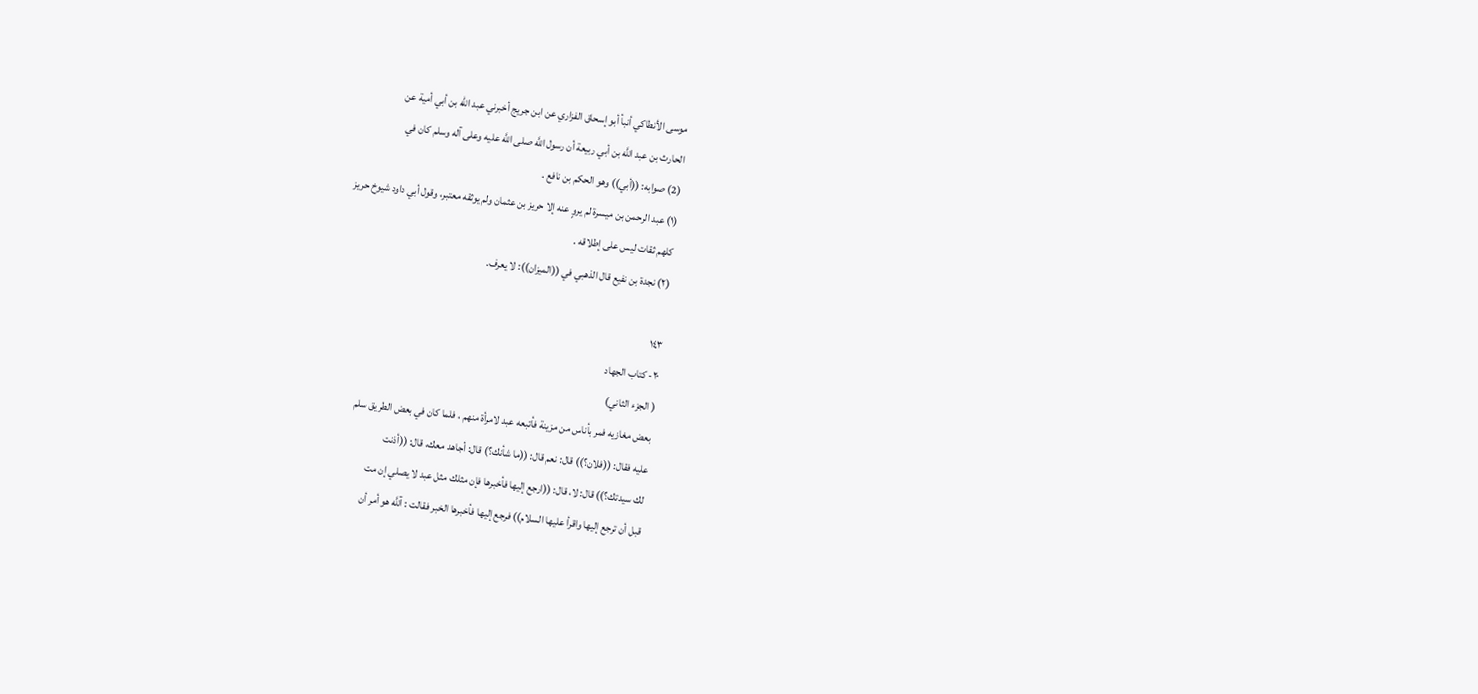موسى الأنطاكي أنبأ أبو إسحاق الفزاري عن ابن جريج أخبرني عبد الله بن أبي أمية عن
الحارث بن عبد اللَّه بن أبي ربيعة أن رسول اللَّه صلى اللَّه عليه وعلى آله وسلم كان في
(2) صوابه: ((أبي)) وهو الحكم بن نافع .
(١) عبد الرحمن بن ميسرة لم يروٍ عنه إلا حريز بن عثمان ولم يوثقه معتبر، وقول أبي داود شيوخ حريز
كلهم ثقات ليس على إطلاقه .
(٢) نجدة بن نفيع قال الذهبي في ((الميزان)): لا يعرف.

١٤٣
٢٠- كتاب الجهاد
( الجزء الثاني)
بعض مغازيه فمر بأناس من مزينة فأتبعه عبد لامرأة منهم ، فلما كان في بعض الطريق سلم
عليه فقال: ((فلان؟)) قال: نعم قال: ((ما شأنك؟) قال: أجاهد معك، قال: ((أذنت
لك سيدتك؟)) قال: لا، قال: ((ارجع إليها فأخبرها فإن مثلك مثل عبد لا يصلي إن مت
قبل أن ترجع إليها واقرأ عليها السلام)) فرجع إليها فأخبرها الخبر فقالت : آللَّه هو أمر أن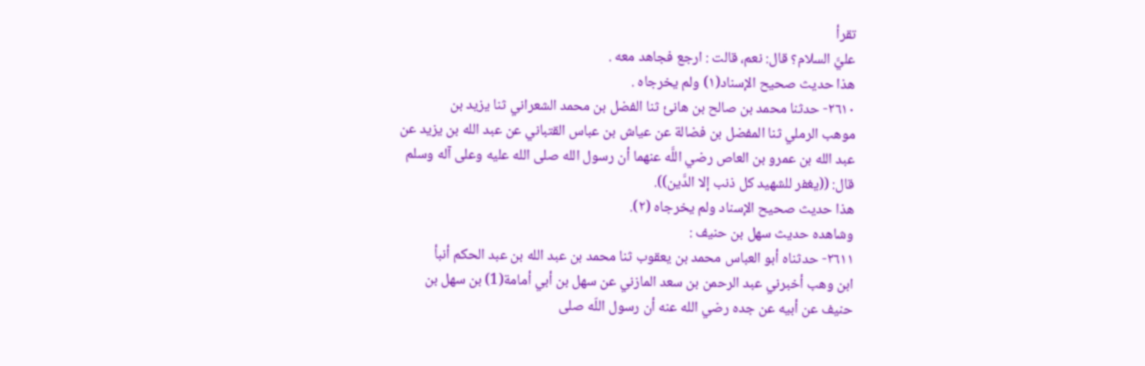تقرأ
عليَّ السلام؟ قال: نعم، قالت : ارجع فجاهد معه .
هذا حديث صحيح الإسناد(١) ولم يخرجاه .
٢٦١٠- حدثنا محمد بن صالح بن هانئ ثنا الفضل بن محمد الشعراني ثنا يزيد بن
موهب الرملي ثنا المفضل بن فضالة عن عياش بن عباس القتباني عن عبد الله بن يزيد عن
عبد الله بن عمرو بن العاص رضي اللَّه عنهما أن رسول الله صلى الله عليه وعلى آله وسلم
قال: ((يغفر للشهيد كل ذنب إلا الدَّين)).
هذا حديث صحيح الإسناد ولم يخرجاه (٢).
وشاهده حديث سهل بن حنيف :
٢٦١١- حدثناه أبو العباس محمد بن يعقوب ثنا محمد بن عبد الله بن عبد الحكم أنبأ
ابن وهب أخبرني عبد الرحمن بن سعد المازني عن سهل بن أبي أمامة(1) بن سهل بن
حنيف عن أبيه عن جده رضي الله عنه أن رسول اللّه صلى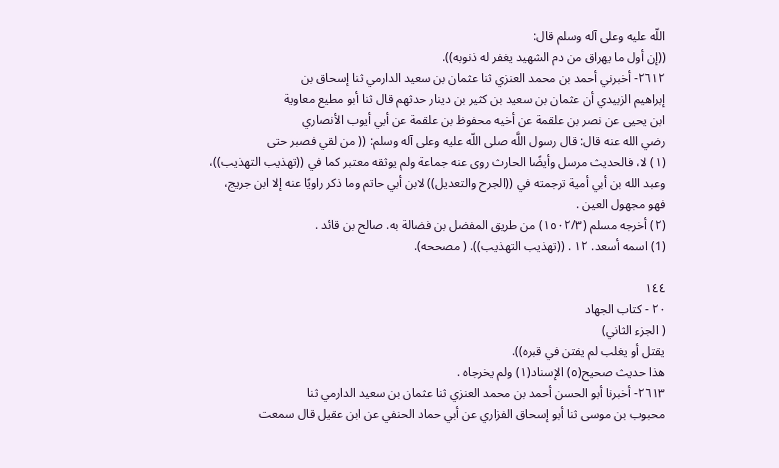اللّه عليه وعلى آله وسلم قال:
((إن أول ما يهراق من دم الشهيد يغفر له ذنوبه)).
٢٦١٢- أخبرني أحمد بن محمد العنزي ثنا عثمان بن سعيد الدارمي ثنا إسحاق بن
إبراهيم الزبيدي أن عثمان بن سعيد بن كثير بن دينار حدثهم قال ثنا أبو مطيع معاوية
ابن يحيى عن نصر بن علقمة عن أخيه محفوظ بن علقمة عن أبي أيوب الأنصاري
رضي الله عنه قال: قال رسول اللَّه صلى اللّه عليه وعلى آله وسلم: (( من لقي فصبر حتى
(١) لا، فالحديث مرسل وأيضًا الحارث روى عنه جماعة ولم يوثقه معتبر كما في ((تهذيب التهذيب))،
وعبد الله بن أبي أمية ترجمته في ((الجرح والتعديل)) لابن أبي حاتم وما ذكر راويًا عنه إلا ابن جريج،
فهو مجهول العين .
(٢) أخرجه مسلم (١٥٠٢/٣) من طريق المفضل بن فضالة به. صالح بن قائد .
(1) اسمه أسعد. ١٢ . ((تهذيب التهذيب)). ( مصححه).

١٤٤
٢٠ - كتاب الجهاد
( الجزء الثاني)
يقتل أو يغلب لم يفتن في قبره)).
هذا حديث صحيح(٥) الإسناد(١) ولم يخرجاه .
٢٦١٣- أخبرنا أبو الحسن أحمد بن محمد العنزي ثنا عثمان بن سعيد الدارمي ثنا
محبوب بن موسى ثنا أبو إسحاق الفزاري عن أبي حماد الحنفي عن ابن عقيل قال سمعت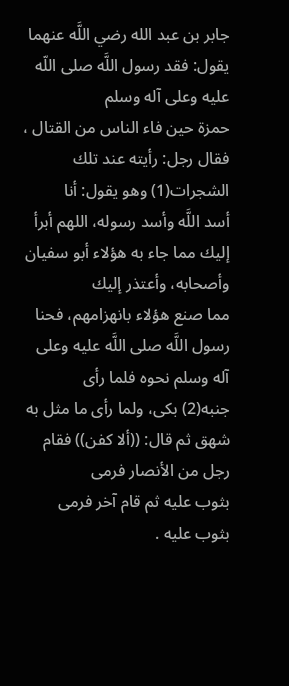جابر بن عبد الله رضي اللَّه عنهما يقول: فقد رسول اللَّه صلى اللّه عليه وعلى آله وسلم
حمزة حين فاء الناس من القتال ، فقال رجل: رأيته عند تلك الشجرات(1) وهو يقول: أنا
أسد اللَّه وأسد رسوله، اللهم أبرأ إليك مما جاء به هؤلاء أبو سفيان وأصحابه، وأعتذر إليك
مما صنع هؤلاء بانهزامهم، فحنا رسول اللَّه صلى اللَّه عليه وعلى آله وسلم نحوه فلما رأى
جنبه(2) بكى، ولما رأى ما مثل به شهق ثم قال: ((ألا كفن)) فقام رجل من الأنصار فرمى
بثوب عليه ثم قام آخر فرمى بثوب عليه .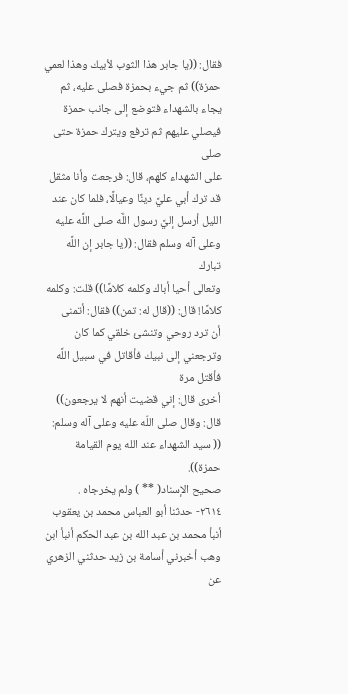فقال: ((يا جابر هذا الثوب لأبيك وهذا لعمي حمزة)) ثم جيء بحمزة فصلى عليه، ثم
يجاء بالشهداء فتوضع إلى جانب حمزة فيصلي عليهم ثم ترفع ويترك حمزة حتى صلى
على الشهداء كلهم، قال: فرجعت وأنا مثقل قد ترك أبي عليَّ دينًا وعيالًا، فلما كان عند
الليل أرسل إليَّ رسول اللَّه صلى اللَّه عليه وعلى آله وسلم فقال: ((يا جابر إن اللَّه تبارك
وتعالى أحيا أباك وكلمه كلامًا)) قلت: وكلمه كلامًا! قال: ((قال له: تمن)) فقال: أتمنى
أن ترد روحي وتنشئ خلقي كما كان وترجعني إلى نبيك فأقاتل في سبيل اللَّه فأقتل مرة
أخرى قال: إني قضيت أنهم لا يرجعون)) قال: وقال صلى اللّه عليه وعلى آله وسلم:
(( سيد الشهداء عند الله يوم القيامة حمزة)).
صحيح الإسناد( ** ) ولم يخرجاه .
٢٦١٤- حدثنا أبو العباس محمد بن يعقوب أنبأ محمد بن عبد الله بن عبد الحكم أنبأ ابن
وهب أخبرني أسامة بن زيد حدثني الزهري عن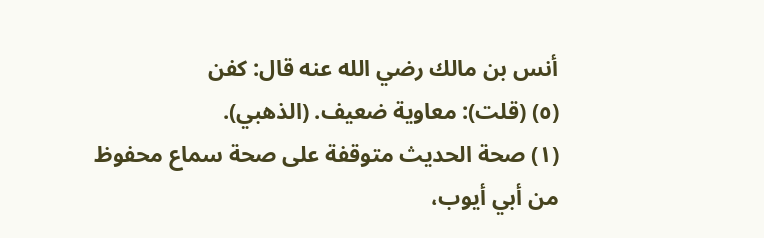أنس بن مالك رضي الله عنه قال: كفن
(٥) (قلت): معاوية ضعيف. (الذهبي).
(١) صحة الحديث متوقفة على صحة سماع محفوظ من أبي أيوب،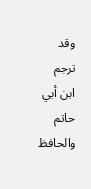وقد ترجم ابن أبي حاتم والحافظ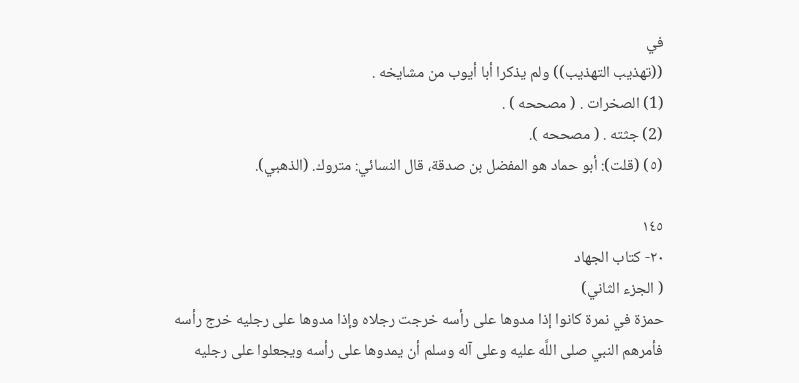في
((تهذيب التهذيب)) ولم يذكرا أبا أيوب من مشايخه .
(1) الصخرات . ( مصححه ) .
(2) جثته . ( مصححه ).
(٥) (قلت): أبو حماد هو المفضل بن صدقة، قال النسائي: متروك. (الذهبي).

١٤٥
٢٠- كتاب الجهاد
( الجزء الثاني)
حمزة في نمرة كانوا إذا مدوها على رأسه خرجت رجلاه وإذا مدوها على رجليه خرج رأسه
فأمرهم النبي صلى اللَّه عليه وعلى آله وسلم أن يمدوها على رأسه ويجعلوا على رجليه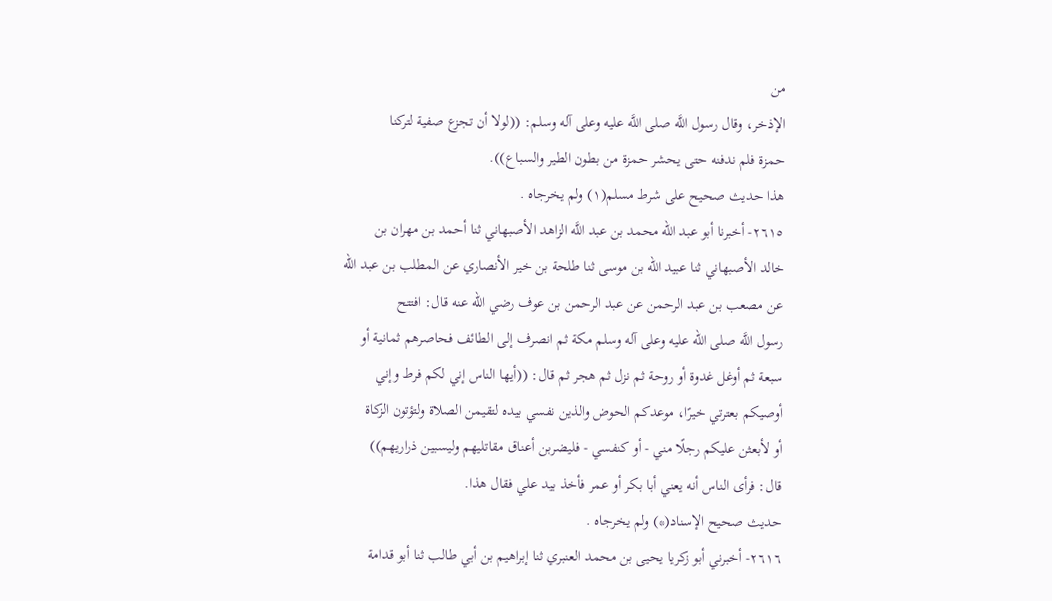من
الإذخر، وقال رسول اللَّه صلى اللَّه عليه وعلى آله وسلم: ((لولا أن تجزع صفية لتركنا
حمزة فلم ندفنه حتى يحشر حمزة من بطون الطير والسباع)).
هذا حديث صحيح على شرط مسلم(١) ولم يخرجاه .
٢٦١٥- أخبرنا أبو عبد الله محمد بن عبد اللَّه الزاهد الأصبهاني ثنا أحمد بن مهران بن
خالد الأصبهاني ثنا عبيد الله بن موسى ثنا طلحة بن خير الأنصاري عن المطلب بن عبد الله
عن مصعب بن عبد الرحمن عن عبد الرحمن بن عوف رضي الله عنه قال: افتتح
رسول اللَّه صلى اللّه عليه وعلى آله وسلم مكة ثم انصرف إلى الطائف فحاصرهم ثمانية أو
سبعة ثم أوغل غدوة أو روحة ثم نزل ثم هجر ثم قال: ((أيها الناس إني لكم فرط وإني
أوصيكم بعترتي خيرًا، موعدكم الحوض والذين نفسي بيده لتقيمن الصلاة ولتؤتون الزكاة
أو لأبعثن عليكم رجلًا مني - أو كنفسي - فليضربن أعناق مقاتليهم وليسبين ذراريهم))
قال: فرأى الناس أنه يعني أبا بكر أو عمر فأخذ بيد علي فقال هذا.
حديث صحيح الإسناد(*) ولم يخرجاه .
٢٦١٦- أخبرني أبو زكريا يحيى بن محمد العنبري ثنا إبراهيم بن أبي طالب ثنا أبو قدامة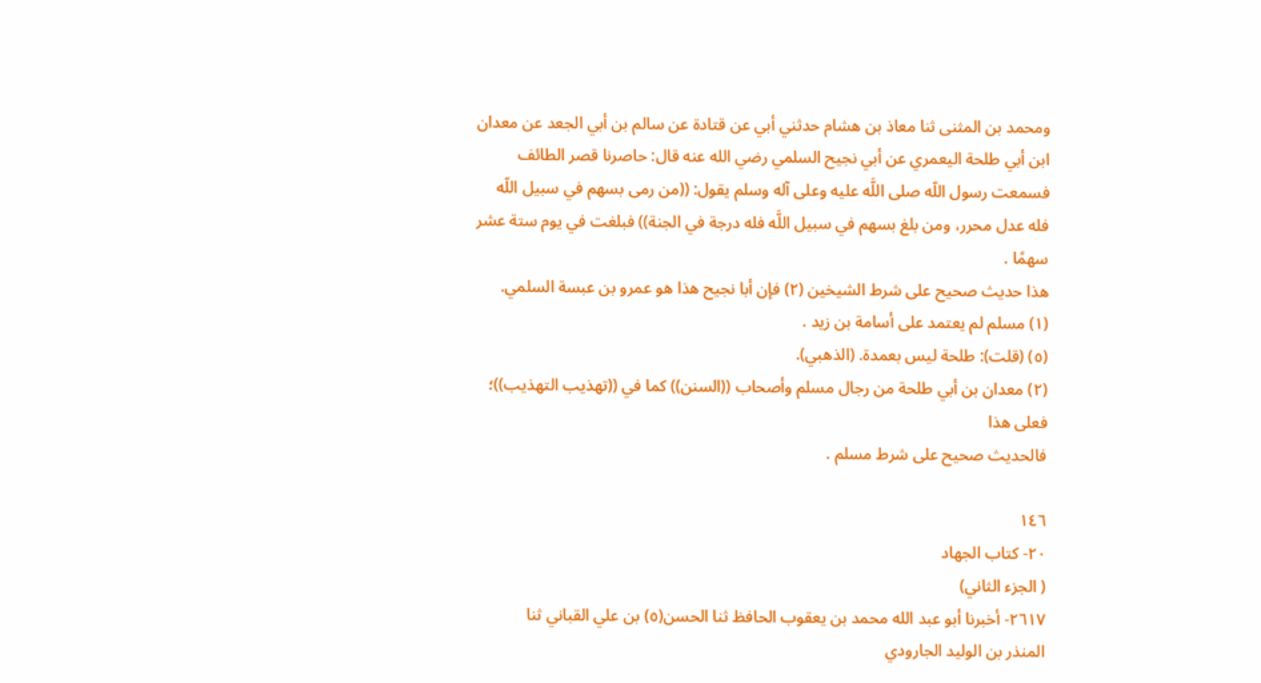ومحمد بن المثنى ثنا معاذ بن هشام حدثني أبي عن قتادة عن سالم بن أبي الجعد عن معدان
ابن أبي طلحة اليعمري عن أبي نجيح السلمي رضي الله عنه قال: حاصرنا قصر الطائف
فسمعت رسول اللّه صلى اللَّه عليه وعلى آله وسلم يقول: ((من رمى بسهم في سبيل اللّه
فله عدل محرر، ومن بلغ بسهم في سبيل اللَّه فله درجة في الجنة)) فبلغت في يوم ستة عشر
سهمًا .
هذا حديث صحيح على شرط الشيخين (٢) فإن أبا نجيح هذا هو عمرو بن عبسة السلمي.
(١) مسلم لم يعتمد على أسامة بن زيد .
(٥) (قلت): طلحة ليس بعمدة. (الذهبي).
(٢) معدان بن أبي طلحة من رجال مسلم وأصحاب ((السنن)) كما في ((تهذيب التهذيب))؛ فعلى هذا
فالحديث صحيح على شرط مسلم .

١٤٦
٢٠- كتاب الجهاد
( الجزء الثاني)
٢٦١٧- أخبرنا أبو عبد الله محمد بن يعقوب الحافظ ثنا الحسن(٥) بن علي القباني ثنا
المنذر بن الوليد الجارودي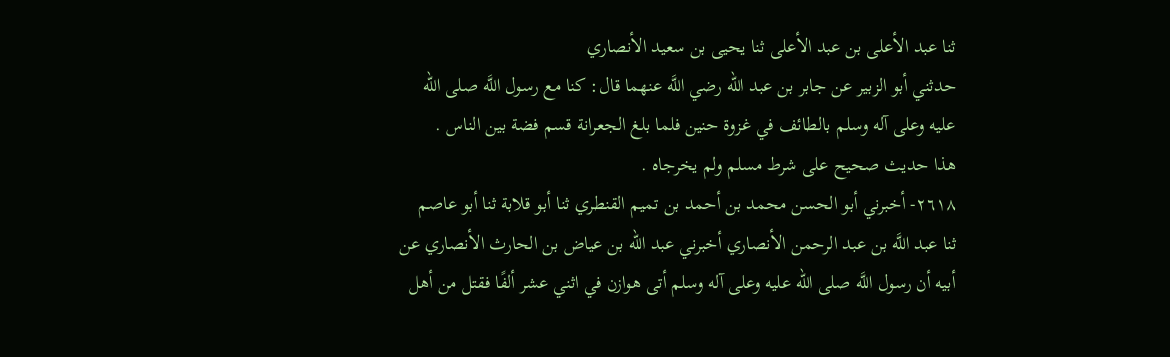ثنا عبد الأعلى بن عبد الأعلى ثنا يحيى بن سعيد الأنصاري
حدثني أبو الزبير عن جابر بن عبد الله رضي اللَّه عنهما قال: كنا مع رسول اللَّه صلى اللّه
عليه وعلى آله وسلم بالطائف في غزوة حنين فلما بلغ الجعرانة قسم فضة بين الناس .
هذا حديث صحيح على شرط مسلم ولم يخرجاه .
٢٦١٨- أخبرني أبو الحسن محمد بن أحمد بن تميم القنطري ثنا أبو قلابة ثنا أبو عاصم
ثنا عبد اللَّه بن عبد الرحمن الأنصاري أخبرني عبد اللّه بن عياض بن الحارث الأنصاري عن
أبيه أن رسول اللَّه صلى اللّه عليه وعلى آله وسلم أتى هوازن في اثني عشر ألفًا فقتل من أهل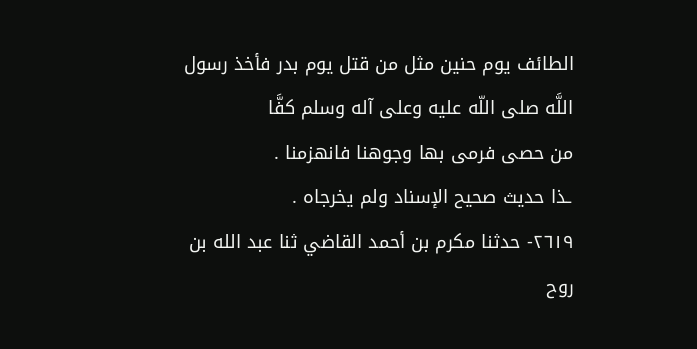الطائف يوم حنين مثل من قتل يوم بدر فأخذ رسول اللَّه صلى اللّه عليه وعلى آله وسلم كفَّا
من حصى فرمى بها وجوهنا فانهزمنا .
ـذا حديث صحيح الإسناد ولم يخرجاه .
٢٦١٩- حدثنا مكرم بن أحمد القاضي ثنا عبد الله بن روح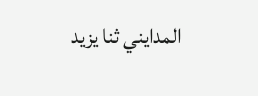المدايني ثنا يزيد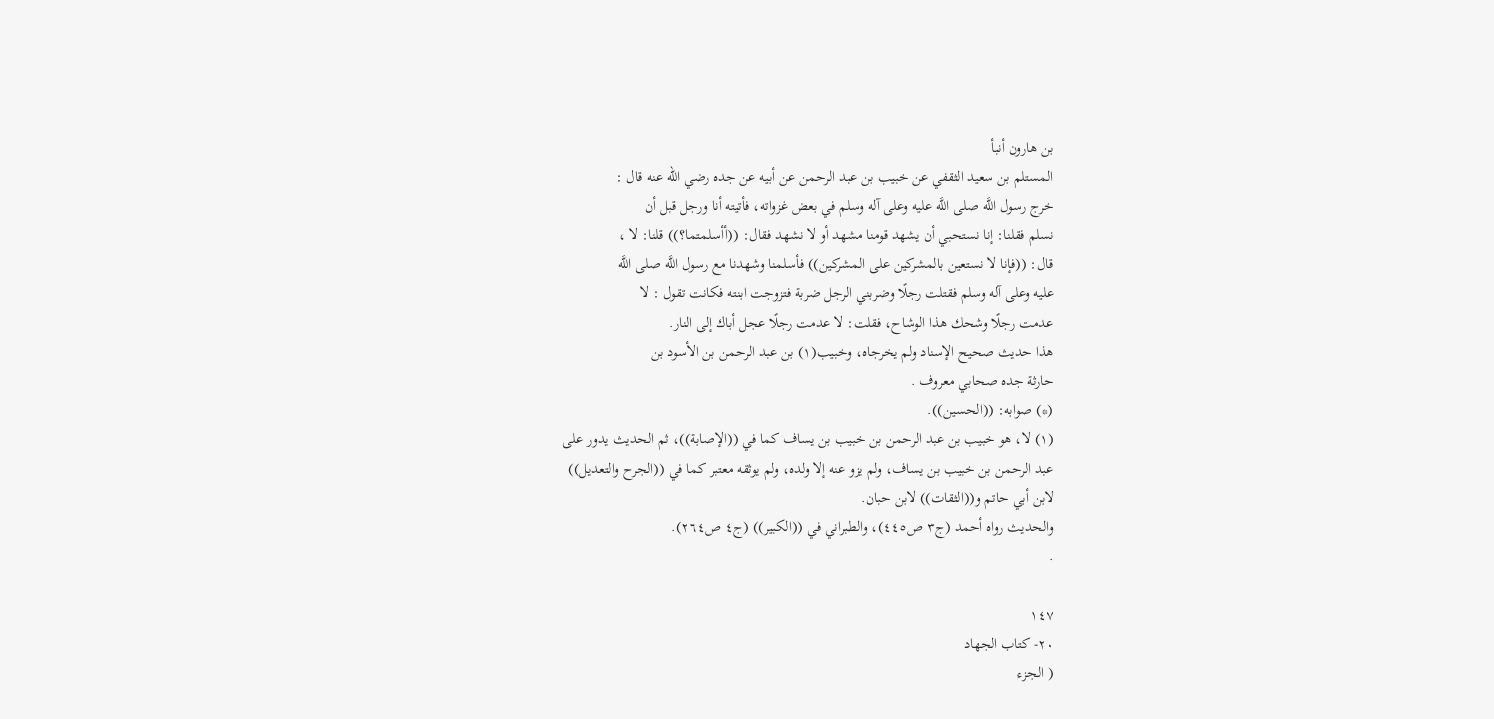بن هارون أنبأ
المستلم بن سعيد الثقفي عن خبيب بن عبد الرحمن عن أبيه عن جده رضي الله عنه قال :
خرج رسول اللَّه صلى اللَّه عليه وعلى آله وسلم في بعض غزواته، فأتيته أنا ورجل قبل أن
نسلم فقلنا: إنا نستحبي أن يشهد قومنا مشهد أو لا نشهد فقال: ((أأسلمتما؟)) قلنا: لا ،
قال: ((فإنا لا نستعين بالمشركين على المشركين)) فأسلمنا وشهدنا مع رسول اللَّه صلى اللَّه
عليه وعلى آله وسلم فقتلت رجلًا وضربني الرجل ضربة فتزوجت ابنته فكانت تقول : لا
عدمت رجلًا وشحك هذا الوشاح، فقلت: لا عدمت رجلًا عجل أباك إلى النار.
هذا حديث صحيح الإسناد ولم يخرجاه، وخبيب(١) بن عبد الرحمن بن الأسود بن
حارثة جده صحابي معروف .
(*) صوابه: ((الحسين)).
(١) لا، هو خبيب بن عبد الرحمن بن خبيب بن يساف كما في ((الإصابة))، ثم الحديث يدور على
عبد الرحمن بن خبيب بن يساف، ولم يزو عنه إلا ولده، ولم يوثقه معتبر كما في ((الجرح والتعديل))
لابن أبي حاتم و((الثقات)) لابن حبان.
والحديث رواه أحمد (ج٣ ص٤٤٥)، والطبراني في ((الكبير)) (ج٤ ص٢٦٤).
.

١٤٧
٢٠- كتاب الجهاد
( الجزء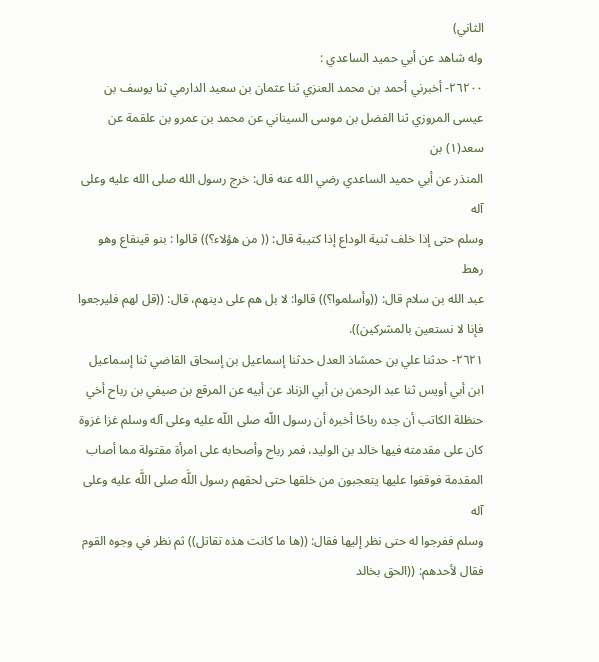الثاني)
وله شاهد عن أبي حميد الساعدي :
٢٦٢٠٠- أخبرني أحمد بن محمد العنزي ثنا عثمان بن سعيد الدارمي ثنا يوسف بن
عيسى المروزي ثنا الفضل بن موسى السيناني عن محمد بن عمرو بن علقمة عن سعد(١) بن
المنذر عن أبي حميد الساعدي رضي الله عنه قال: خرج رسول الله صلى الله عليه وعلى آله
وسلم حتى إذا خلف ثنية الوداع إذا كتيبة قال: (( من هؤلاء؟)) قالوا : بنو قينقاع وهو رهط
عبد الله بن سلام قال: ((وأسلموا؟)) قالوا: لا بل هم على دينهم، قال: ((قل لهم فليرجعوا
فإنا لا نستعين بالمشركين)).
٢٦٢١- حدثنا علي بن حمشاذ العدل حدثنا إسماعيل بن إسحاق القاضي ثنا إسماعيل
ابن أبي أويس ثنا عبد الرحمن بن أبي الزناد عن أبيه عن المرقع بن صيفي بن رباح أخي
حنظلة الكاتب أن جده رباحًا أخبره أن رسول اللّه صلى اللّه عليه وعلى آله وسلم غزا غزوة
كان على مقدمته فيها خالد بن الوليد، فمر رباح وأصحابه على امرأة مقتولة مما أصاب
المقدمة فوقفوا عليها يتعجبون من خلقها حتى لحقهم رسول اللَّه صلى اللَّه عليه وعلى آله
وسلم ففرجوا له حتى نظر إليها فقال: ((ها ما كانت هذه تقاتل)) ثم نظر في وجوه القوم
فقال لأحدهم: ((الحق بخالد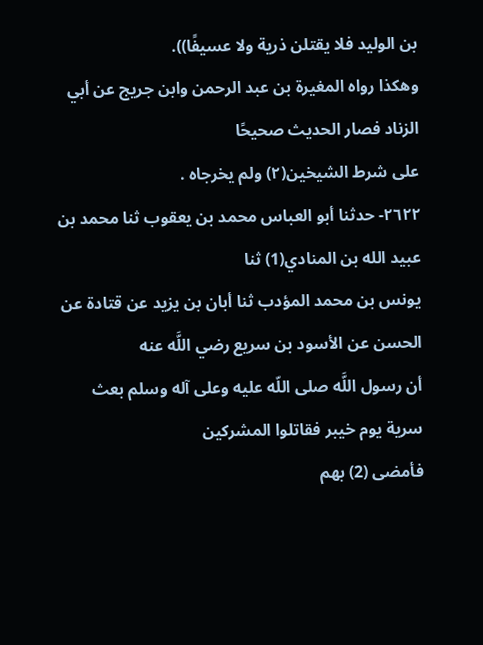بن الوليد فلا يقتلن ذرية ولا عسيفًا)).
وهكذا رواه المغيرة بن عبد الرحمن وابن جريج عن أبي الزناد فصار الحديث صحيحًا
على شرط الشيخين(٢) ولم يخرجاه .
٢٦٢٢- حدثنا أبو العباس محمد بن يعقوب ثنا محمد بن عبيد الله بن المنادي(1) ثنا
يونس بن محمد المؤدب ثنا أبان بن يزيد عن قتادة عن الحسن عن الأسود بن سريع رضي اللَّه عنه
أن رسول اللَّه صلى اللّه عليه وعلى آله وسلم بعث سرية يوم خيبر فقاتلوا المشركين
فأمضى (2) بهم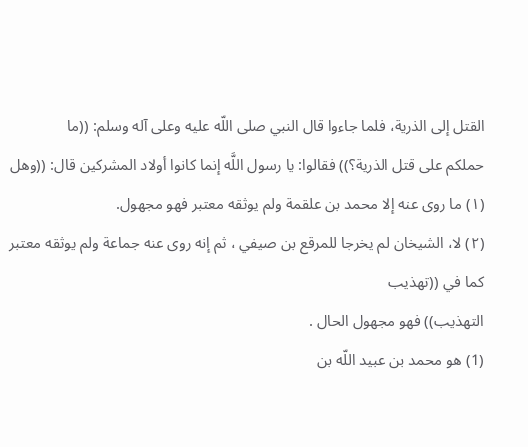القتل إلى الذرية، فلما جاءوا قال النبي صلى اللّه عليه وعلى آله وسلم: ((ما
حملكم على قتل الذرية؟)) فقالوا: يا رسول اللَّه إنما كانوا أولاد المشركين قال: ((وهل
(١) ما روى عنه إلا محمد بن علقمة ولم يوثقه معتبر فهو مجهول.
(٢) لا، الشيخان لم يخرجا للمرقع بن صيفي ، ثم إنه روى عنه جماعة ولم يوثقه معتبر كما في ((تهذيب
التهذيب)) فهو مجهول الحال .
(1) هو محمد بن عبيد اللّه بن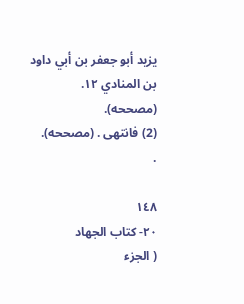يزيد أبو جعفر بن أبي داود بن المنادي ١٢. (مصححه).
(2) فانتهى . (مصححه).
.

١٤٨
٢٠- كتاب الجهاد
( الجزء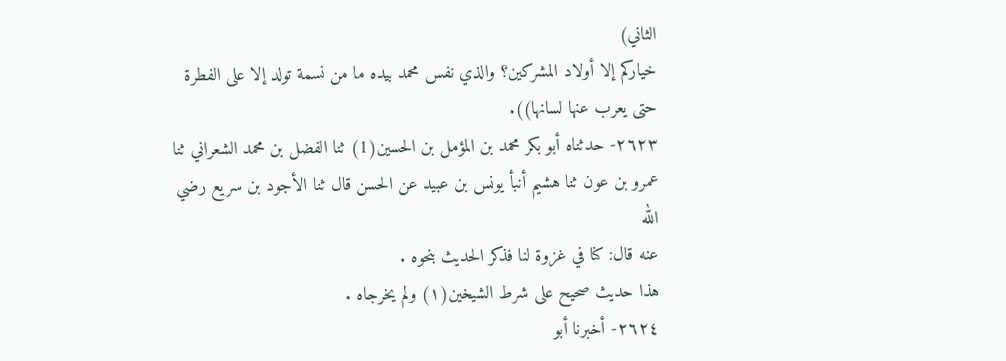الثاني)
خياركم إلا أولاد المشركين؟ والذي نفس محمد بيده ما من نسمة تولد إلا على الفطرة
حتى يعرب عنها لسانها)).
٢٦٢٣- حدثناه أبو بكر محمد بن المؤمل بن الحسين(1) ثنا الفضل بن محمد الشعراني ثنا
عمرو بن عون ثنا هشيم أنبأ يونس بن عبيد عن الحسن قال ثنا الأجود بن سريع رضي الله
عنه قال: كنا في غزوة لنا فذكر الحديث بنحوه .
هذا حديث صحيح على شرط الشيخين(١) ولم يخرجاه .
٢٦٢٤- أخبرنا أبو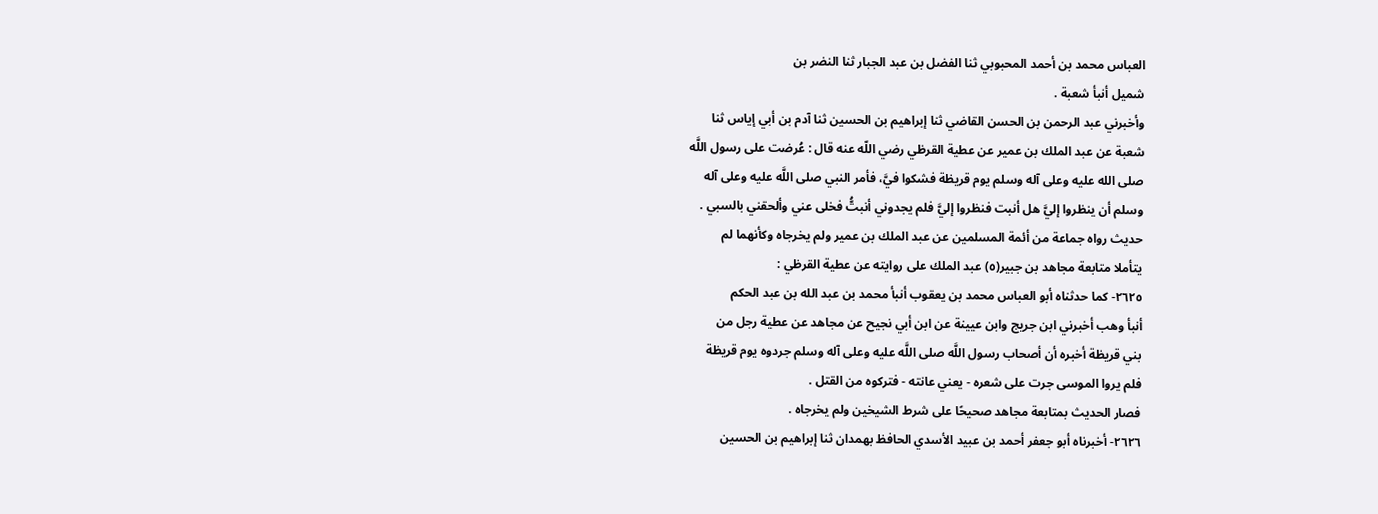العباس محمد بن أحمد المحبوبي ثنا الفضل بن عبد الجبار ثنا النضر بن
شميل أنبأ شعبة .
وأخبرني عبد الرحمن بن الحسن القاضي ثنا إبراهيم بن الحسين ثنا آدم بن أبي إياس ثنا
شعبة عن عبد الملك بن عمير عن عطية القرظي رضي اللّه عنه قال : عُرضت على رسول اللَّه
صلى الله عليه وعلى آله وسلم يوم قريظة فشكوا فيَّ، فأمر النبي صلى اللَّه عليه وعلى آله
وسلم أن ينظروا إليَّ هل أنبت فنظروا إليَّ فلم يجدوني أنبتُّ فخلى عني وألحقني بالسبي .
حديث رواه جماعة من أئمة المسلمين عن عبد الملك بن عمير ولم يخرجاه وكأنهما لم
يتأملا متابعة مجاهد بن جبير(٥) عبد الملك على روايته عن عطية القرظي :
٢٦٢٥- كما حدثناه أبو العباس محمد بن يعقوب أنبأ محمد بن عبد الله بن عبد الحكم
أنبأ وهب أخبرني ابن جريج وابن عيينة عن ابن أبي نجيح عن مجاهد عن عطية رجل من
بني قريظة أخبره أن أصحاب رسول اللَّه صلى اللَّه عليه وعلى آله وسلم جردوه يوم قريظة
فلم يروا الموسى جرت على شعره - يعني عانته - فتركوه من القتل .
فصار الحديث بمتابعة مجاهد صحيحًا على شرط الشيخين ولم يخرجاه .
٢٦٢٦- أخبرناه أبو جعفر أحمد بن عبيد الأسدي الحافظ بهمدان ثنا إبراهيم بن الحسين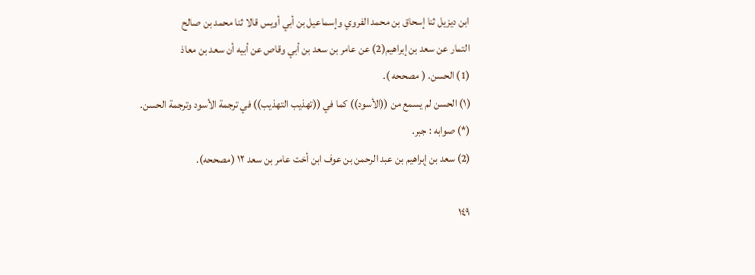ابن ديزيل ثنا إسحاق بن محمد الفروي وإسماعيل بن أبي أويس قالا ثنا محمد بن صالح
التمار عن سعد بن إبراهيم(2) عن عامر بن سعد بن أبي وقاص عن أبيه أن سعد بن معاذ
(1) الحسن. ( مصححه ).
(١) الحسن لم يسمع من ((الأسود)) كما في ((تهذيب التهذيب)) في ترجمة الأسود وترجمة الحسن.
(*) صوابه : جبر.
(2) سعد بن إبراهيم بن عبد الرحمن بن عوف ابن أخت عامر بن سعد ١٢ (مصححه).

١٤٩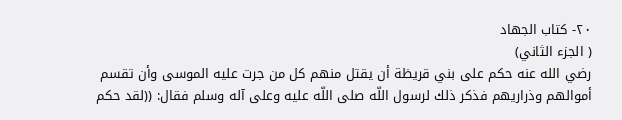٢٠- كتاب الجهاد
( الجزء الثاني)
رضي الله عنه حكم على بني قريظة أن يقتل منهم كل من جرت عليه الموسى وأن تقسم
أموالهم وذراريهم فذكر ذلك لرسول اللّه صلى اللّه عليه وعلى آله وسلم فقال: ((لقد حكم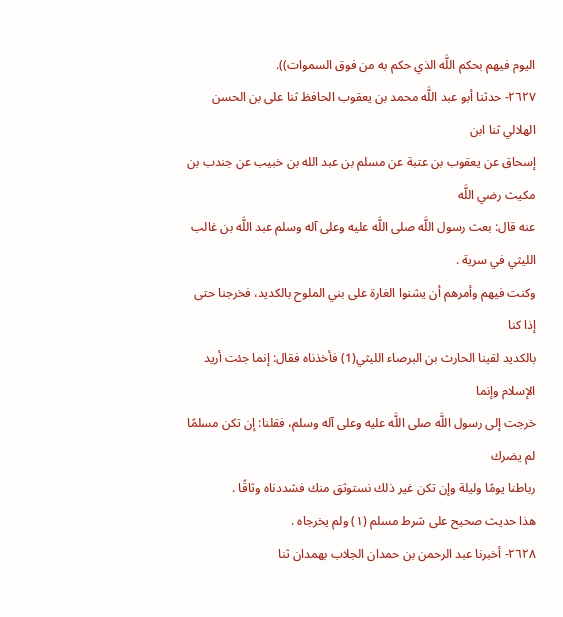اليوم فيهم بحكم اللَّه الذي حكم به من فوق السموات)).
٢٦٢٧- حدثنا أبو عبد اللَّه محمد بن يعقوب الحافظ ثنا على بن الحسن الهلالي ثنا ابن
إسحاق عن يعقوب بن عتبة عن مسلم بن عبد الله بن خبيب عن جندب بن مكيث رضي اللَّه
عنه قال: بعث رسول اللَّه صلى اللَّه عليه وعلى آله وسلم عبد اللَّه بن غالب الليثي في سرية .
وكنت فيهم وأمرهم أن يشنوا الغارة على بني الملوح بالكديد، فخرجنا حتى إذا كنا
بالكديد لقينا الحارث بن البرصاء الليثي(1) فأخذناه فقال: إنما جئت أريد الإسلام وإنما
خرجت إلى رسول اللَّه صلى اللَّه عليه وعلى آله وسلم، فقلنا: إن تكن مسلمًا لم يضرك
رباطنا يومًا وليلة وإن تكن غير ذلك نستوثق منك فشددناه وثاقًا .
هذا حديث صحيح على شرط مسلم (١) ولم يخرجاه .
٢٦٢٨- أخبرنا عبد الرحمن بن حمدان الجلاب بهمدان ثنا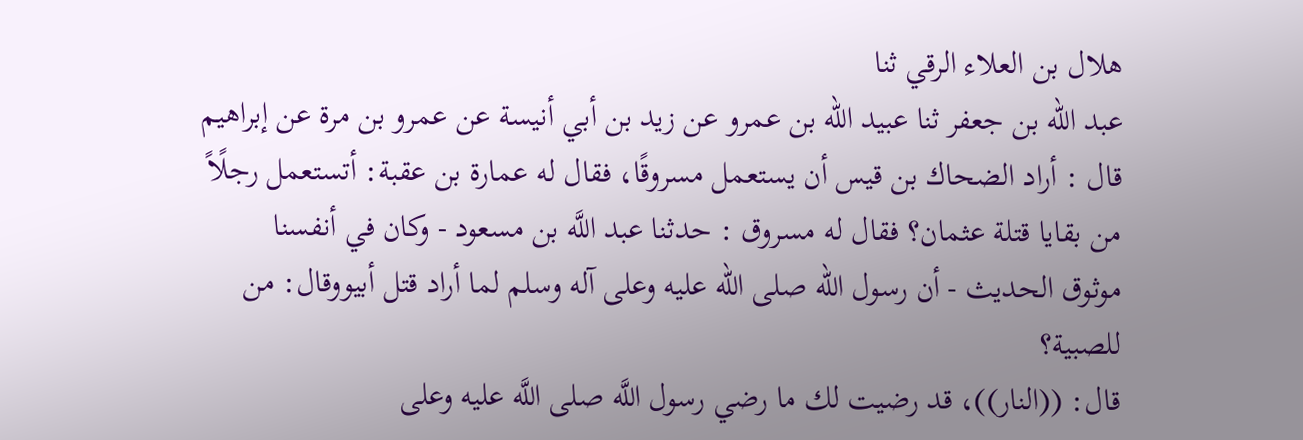هلال بن العلاء الرقي ثنا
عبد الله بن جعفر ثنا عبيد الله بن عمرو عن زيد بن أبي أنيسة عن عمرو بن مرة عن إبراهيم
قال : أراد الضحاك بن قيس أن يستعمل مسروقًا، فقال له عمارة بن عقبة: أتستعمل رجلًاً
من بقايا قتلة عثمان؟ فقال له مسروق : حدثنا عبد اللَّه بن مسعود - وكان في أنفسنا
موثوق الحديث - أن رسول اللّه صلى اللّه عليه وعلى آله وسلم لما أراد قتل أبيووقال: من للصبية؟
قال: ((النار))، قد رضيت لك ما رضي رسول اللَّه صلى اللَّه عليه وعلى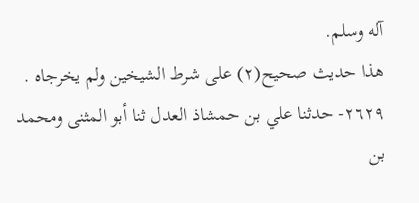آله وسلم.
هذا حديث صحيح(٢) على شرط الشيخين ولم يخرجاه .
٢٦٢٩- حدثنا علي بن حمشاذ العدل ثنا أبو المثنى ومحمد بن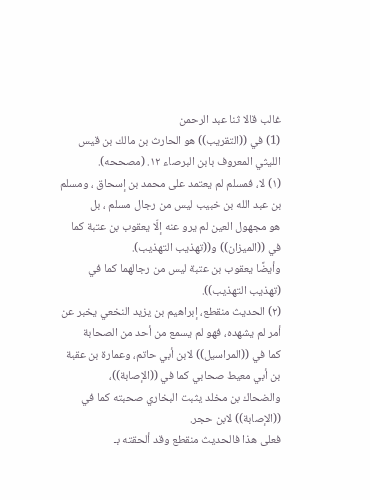غالب قالا ثنا عبد الرحمن
(1) في ((التقريب)) هو الحارث بن مالك بن قيس الليثي المعروف بابن البرصاء ١٢. (مصححه).
(١) لا، فمسلم لم يعتمد على محمد بن إسحاق ، ومسلم بن عبد الله بن خبيب ليس من رجال مسلم ، بل
هو مجهول العين لم يرو عنه إلّا يعقوب بن عتبة كما في ((الميزان)) و((تهذيب التهذيب).
وأيضًا يعقوب بن عتبة ليس من رجالهما كما في (تهذيب التهذيب)).
(٢) الحديث منقطع، إبراهيم بن يزيد النخعي يخبر عن أمر لم يشهده، فهو لم يسمع من أحد من الصحابة
كما في ((المراسيل)) لابن أبي حاتم، وعمارة بن عقبة بن أبي معيط صحابي كما في ((الإصابة))،
والضحاك بن مخلد يثبت البخاري صحبته كما في ((الإصابة)) لابن حجر.
فعلى هذا فالحديث منقطع وقد ألحقته بـ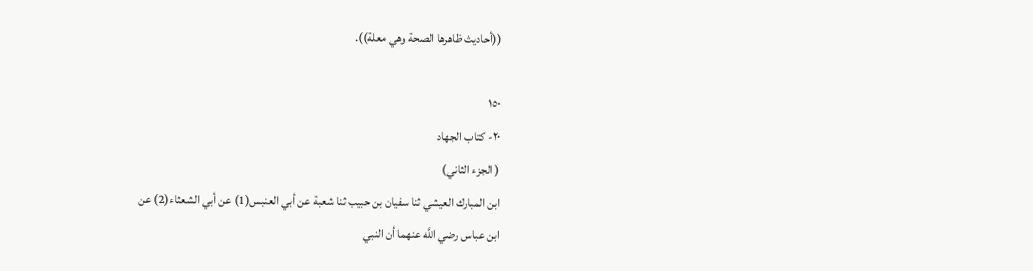((أحاديث ظاهرها الصحة وهي معلة)).

١٥٠
٢٠- كتاب الجهاد
( الجزء الثاني)
ابن المبارك العيشي ثنا سفيان بن حبيب ثنا شعبة عن أبي العنبس(1) عن أبي الشعثاء(2) عن
ابن عباس رضي اللَّه عنهما أن النبي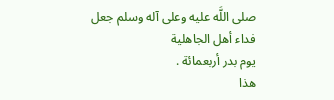صلى اللَّه عليه وعلى آله وسلم جعل فداء أهل الجاهلية
يوم بدر أربعمائة .
هذا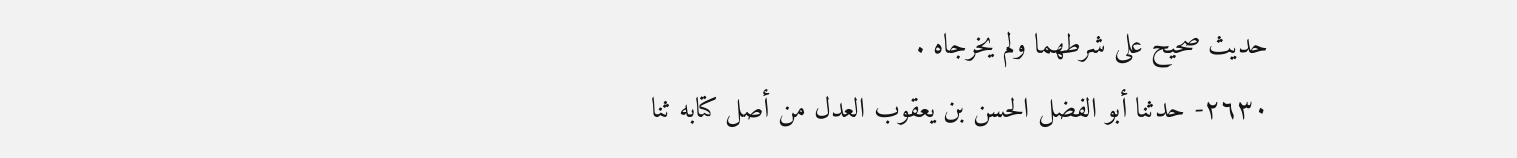حديث صحيح على شرطهما ولم يخرجاه .
٢٦٣٠- حدثنا أبو الفضل الحسن بن يعقوب العدل من أصل کتابه ثنا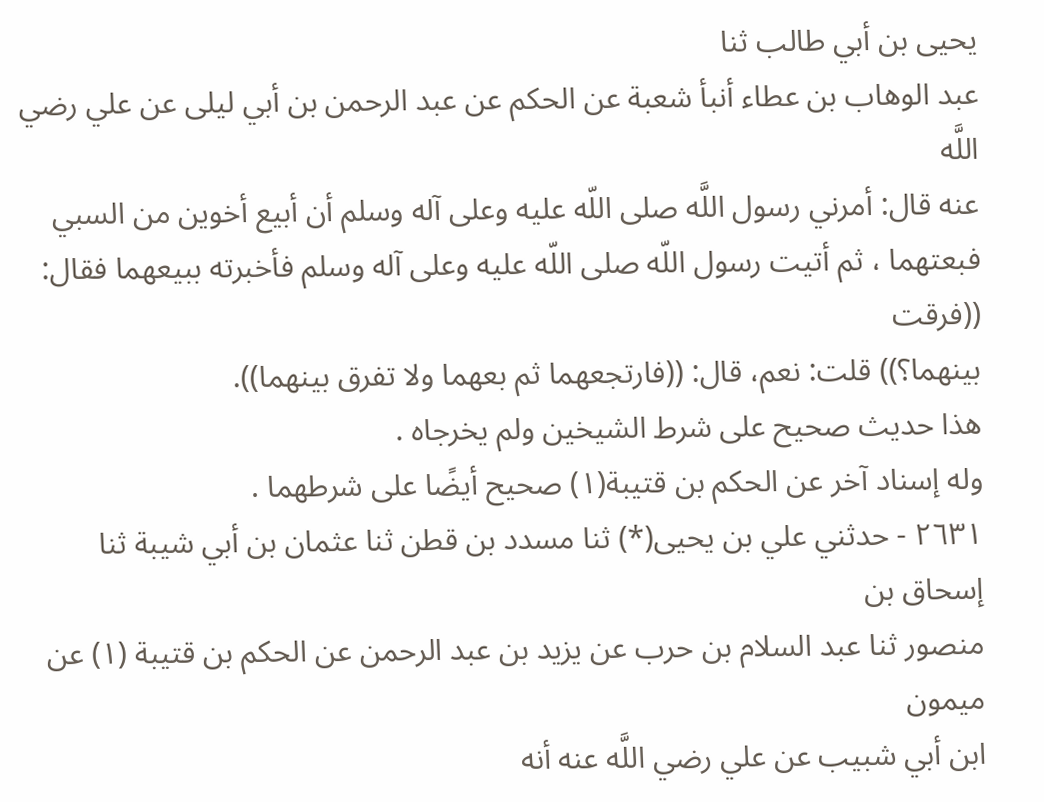يحيى بن أبي طالب ثنا
عبد الوهاب بن عطاء أنبأ شعبة عن الحكم عن عبد الرحمن بن أبي ليلى عن علي رضي اللَّه
عنه قال: أمرني رسول اللَّه صلى اللّه عليه وعلى آله وسلم أن أبيع أخوين من السبي
فبعتهما ، ثم أتيت رسول اللّه صلى اللّه عليه وعلى آله وسلم فأخبرته ببيعهما فقال: ((فرقت
بينهما؟)) قلت: نعم، قال: ((فارتجعهما ثم بعهما ولا تفرق بينهما)).
هذا حديث صحيح على شرط الشيخين ولم يخرجاه .
وله إسناد آخر عن الحكم بن قتيبة(١) صحيح أيضًا على شرطهما .
٢٦٣١ - حدثني علي بن يحيى(*) ثنا مسدد بن قطن ثنا عثمان بن أبي شيبة ثنا إسحاق بن
منصور ثنا عبد السلام بن حرب عن يزيد بن عبد الرحمن عن الحكم بن قتيبة (١) عن ميمون
ابن أبي شبيب عن علي رضي اللَّه عنه أنه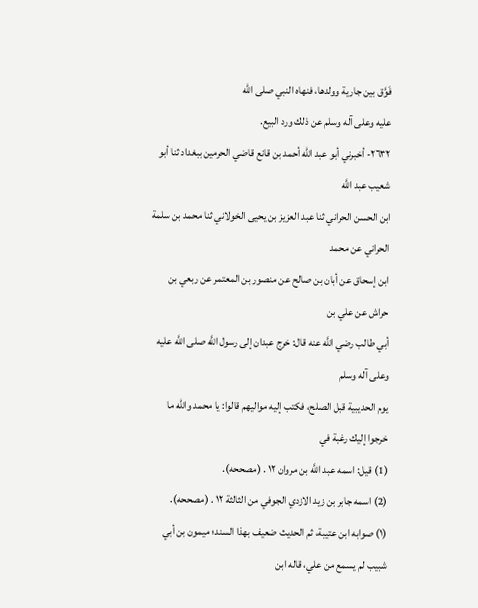فَوَّق بين جارية وولدها، فنهاه النبي صلى اللّه
عليه وعلى آله وسلم عن ذلك ورد البيع.
٢٦٣٢- أخبرني أبو عبد الله أحمد بن قانع قاضي الحرمين ببغداد ثنا أبو شعيب عبد اللَّه
ابن الحسن الحراني ثنا عبد العزيز بن يحيى الخولاني ثنا محمد بن سلمة الحراني عن محمد
ابن إسحاق عن أبان بن صالح عن منصور بن المعتمر عن ربعي بن حراش عن علي بن
أبي طالب رضي اللَّه عنه قال: خرج عبدان إلى رسول اللَّه صلى اللَّه عليه وعلى آله وسلم
يوم الحديبية قبل الصلح، فكتب إليه مواليهم قالوا: يا محمد والله ما خرجوا إليك رغبة في
(1) قيل: اسمه عبد اللَّه بن مروان ١٢ . (مصححه).
(2) اسمه جابر بن زيد الازدي الجوفي من الثالثة ١٢ . (مصححه).
(١) صوابه ابن عتيبة، ثم الحديث ضعيف بهذا السند؛ ميمون بن أبي شبيب لم يسمع من علي، قاله ابن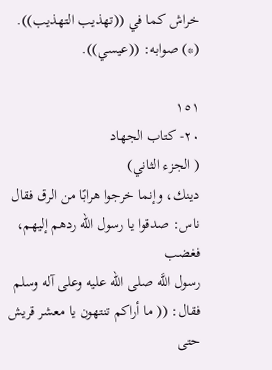خراش كما في ((تهذيب التهذيب)).
(*) صوابه: ((عيسي)).

١٥١
٢٠- كتاب الجهاد
( الجزء الثاني)
دينك، وإنما خرجوا هرابًا من الرق فقال ناس: صدقوا يا رسول اللّه ردهم إليهم، فغضب
رسول اللَّه صلى اللّه عليه وعلى آله وسلم فقال: (( ما أراكم تنتهون يا معشر قريش حتى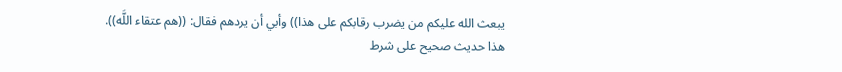يبعث الله عليكم من يضرب رقابكم على هذا)) وأبي أن يردهم فقال: ((هم عتقاء اللَّه)).
هذا حديث صحيح على شرط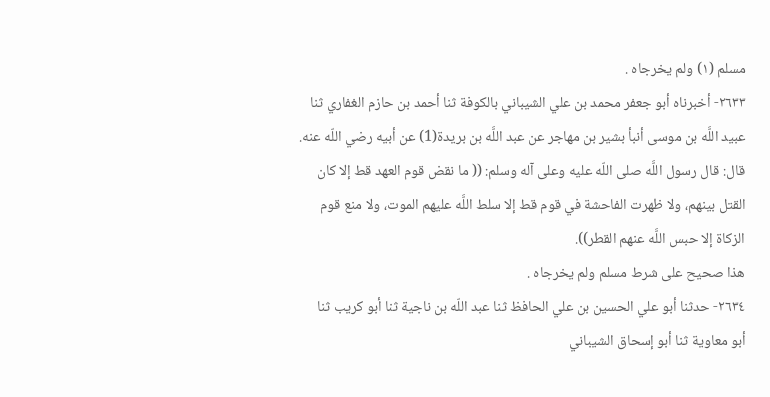مسلم (١) ولم يخرجاه .
٢٦٣٣- أخبرناه أبو جعفر محمد بن علي الشيباني بالكوفة ثنا أحمد بن حازم الغفاري ثنا
عبيد اللَّه بن موسى أنبأ بشير بن مهاجر عن عبد اللَّه بن بريدة(1) عن أبيه رضي اللّه عنه.
قال: قال رسول اللَّه صلى اللّه عليه وعلى آله وسلم: (( ما نقض قوم العهد قط إلا كان
القتل بينهم، ولا ظهرت الفاحشة في قوم قط إلا سلط اللَّه عليهم الموت، ولا منع قوم
الزكاة إلا حبس اللَّه عنهم القطر)).
هذا صحيح على شرط مسلم ولم يخرجاه .
٢٦٣٤- حدثنا أبو علي الحسين بن علي الحافظ ثنا عبد اللّه بن ناجية ثنا أبو كريب ثنا
أبو معاوية ثنا أبو إسحاق الشيباني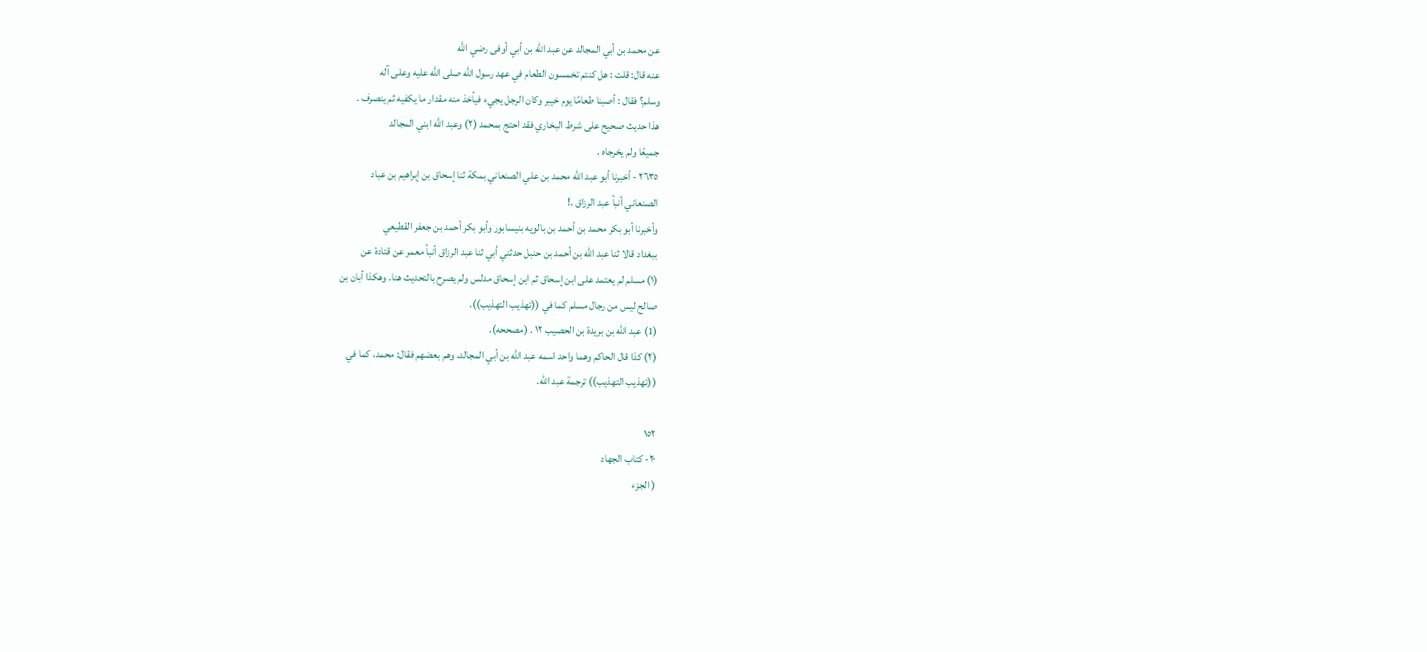عن محمد بن أبي المجالد عن عبد الله بن أبي أوفى رضي اللَّه
عنه قال: قلت : هل كنتم تخمسون الطعام في عهد رسول اللَّه صلى اللَّه عليه وعلى آله
وسلم؟ فقال : أصبنا طعامًا يوم خيبر وكان الرجل يجيء فيأخذ منه مقدار ما يكفيه ثم ينصرف .
هذا حديث صحيح على شرط البخاري فقد احتج بمحمد (٢) وعبد اللَّه ابني المجالد
جميعًا ولم يخرجاه .
٢٦٣٥ - أخبرنا أبو عبد الله محمد بن علي الصنعاني بمكة ثنا إسحاق بن إبراهيم بن عباد
الصنعاني أنبأ عبد الرزاق .!
وأخبرنا أبو بكر محمد بن أحمد بن بالويه بنيسابور وأبو بكر أحمد بن جعفر القطيعي
ببغداد قالا ثنا عبد الله بن أحمد بن حنبل حدثني أبي ثنا عبد الرزاق أنبأ معمر عن قتادة عن
(١) مسلم لم يعتمد على ابن إسحاق ثم ابن إسحاق مدلس ولم يصرح بالتحديث هنا. وهكذا أبان بن
صالح ليس من رجال مسلم كما في ((تهذيب التهذيب)).
(1) عبد الله بن بريدة بن الحصيب ١٢ . (مصححه).
(٢) كذا قال الحاكم وهما واحد اسمه عبد الله بن أبي المجالد، وهم بعضهم فقال: محمد، كما في
((تهذيب التهذيب)) ترجمة عبد الله.

١٥٢
٢٠- كتاب الجهاد
( الجزء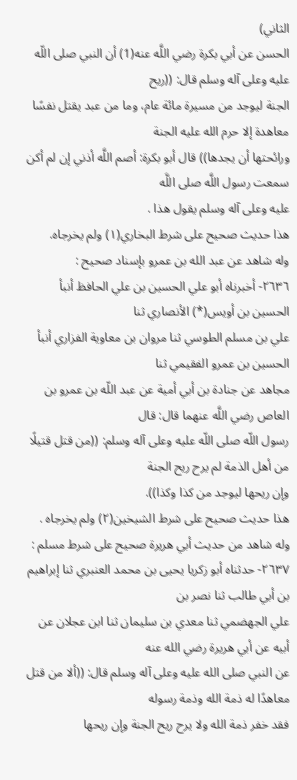الثاني)
الحسن عن أبي بكرة رضي اللَّه عنه(1) أن النبي صلى اللّه عليه وعلى آله وسلم قال: ((ريح
الجنة ليوجد من مسيرة مائة عام، وما من عبد يقتل نفسًا معاهدة إلا حرم الله عليه الجنة
ورائحتها أن يجدها)) قال أبو بكرة: أصم اللَّه أذني إن لم أكن سمعت رسول اللَّه صلى اللَّه
عليه وعلى آله وسلم يقول هذا .
هذا حديث صحيح على شرط البخاري(١) ولم يخرجاه.
وله شاهد عن عبد الله بن عمرو بإسناد صحيح :
٢٦٣٦- أخبرناه أبو علي الحسين بن علي الحافظ أنبأ الحسين بن أويس(*) الأنصاري ثنا
علي بن مسلم الطوسي ثنا مروان بن معاوية الفزاري أنبأ الحسين بن عمرو الفقيمي ثنا
مجاهد عن جنادة بن أبي أمية عن عبد اللّه بن عمرو بن العاص رضي اللَّه عنهما قال: قال
رسول اللّه صلى اللّه عليه وعلى آله وسلم: ((من قتل قتيلًا من أهل الذمة لم يرح ريح الجنة
وإن ريحها ليوجد من كذا وكذا)).
هذا حديث صحيح على شرط الشيخين(٢) ولم يخرجاه .
وله شاهد من حديث أبي هريرة صحيح على شرط مسلم :
٢٦٣٧- حدثناه أبو زكريا يحيى بن محمد العنبري ثنا إبراهيم بن أبي طالب ثنا نصر بن
علي الجهضمي ثنا معدي بن سليمان ثنا ابن عجلان عن أبيه عن أبي هريرة رضي الله عنه
عن النبي صلى الله عليه وعلى آله وسلم قال: ((ألا من قتل معاهدًا له ذمة الله وذمة رسوله
فقد خفر ذمة الله ولا يرح ريح الجنة وإن ريحها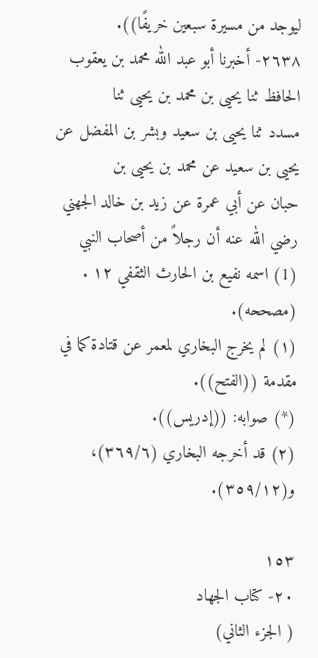ليوجد من مسيرة سبعين خريفًا)).
٢٦٣٨- أخبرنا أبو عبد الله محمد بن يعقوب الحافظ ثنا يحيى بن محمد بن يحيى ثنا
مسدد ثنا يحيى بن سعيد وبشر بن المفضل عن يحيى بن سعيد عن محمد بن يحيى بن
حبان عن أبي عمرة عن زيد بن خالد الجهني رضي الله عنه أن رجلاً من أصحاب النبي
(1) اسمه نفيع بن الحارث الثقفي ١٢ . (مصححه).
(١) لم يخرج البخاري لمعمر عن قتادة كما في مقدمة ((الفتح)).
(*) صوابه: ((إدريس)).
(٢) قد أخرجه البخاري (٣٦٩/٦)، و(٣٥٩/١٢).

١٥٣
٢٠- كتاب الجهاد
( الجزء الثاني)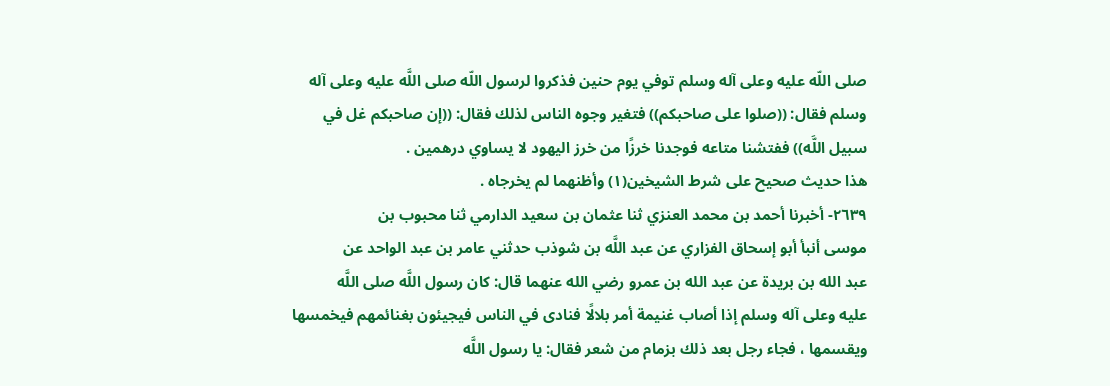صلى اللّه عليه وعلى آله وسلم توفي يوم حنين فذكروا لرسول اللّه صلى اللَّه عليه وعلى آله
وسلم فقال: ((صلوا على صاحبكم)) فتغير وجوه الناس لذلك فقال: ((إن صاحبكم غل في
سبيل اللَّه)) ففتشنا متاعه فوجدنا خرزًا من خرز اليهود لا يساوي درهمين .
هذا حديث صحيح على شرط الشيخين(١) وأظنهما لم يخرجاه .
٢٦٣٩- أخبرنا أحمد بن محمد العنزي ثنا عثمان بن سعيد الدارمي ثنا محبوب بن
موسى أنبأ أبو إسحاق الفزاري عن عبد اللَّه بن شوذب حدثني عامر بن عبد الواحد عن
عبد الله بن بريدة عن عبد الله بن عمرو رضي الله عنهما قال: كان رسول اللَّه صلى اللَّه
عليه وعلى آله وسلم إذا أصاب غنيمة أمر بلالًا فنادى في الناس فيجيئون بغنائمهم فيخمسها
ويقسمها ، فجاء رجل بعد ذلك بزمام من شعر فقال: يا رسول اللَّه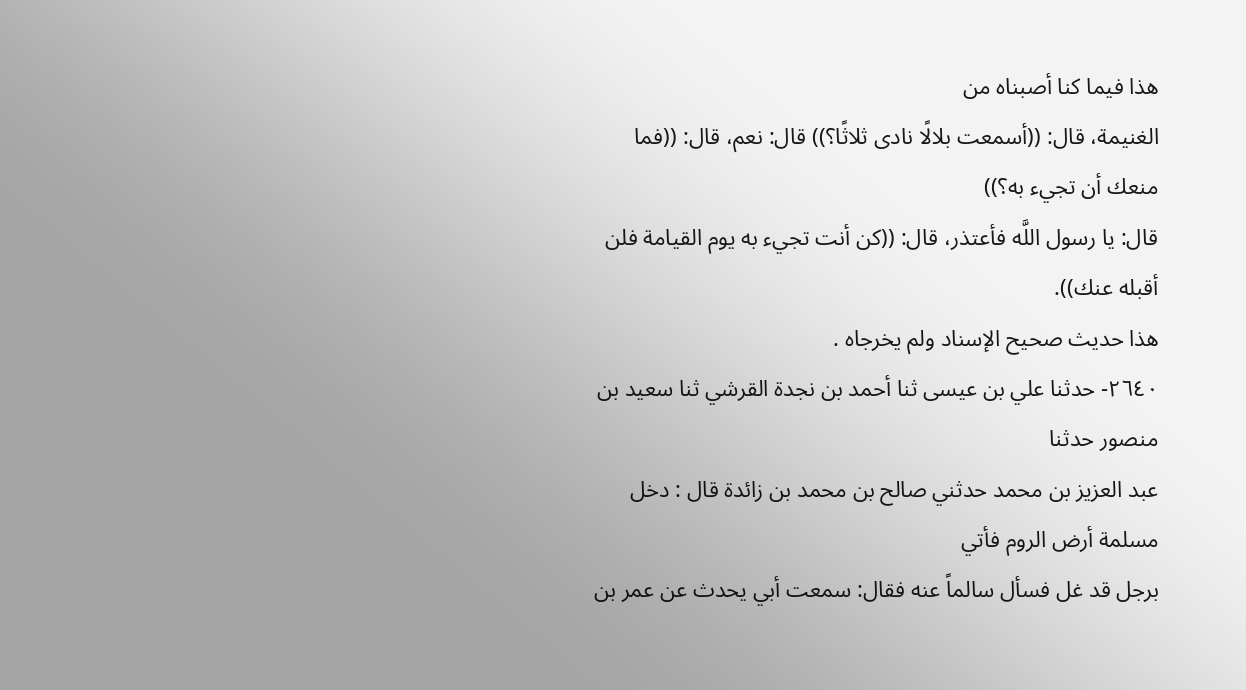هذا فيما كنا أصبناه من
الغنيمة، قال: ((أسمعت بلالًا نادى ثلاثًا؟)) قال: نعم، قال: ((فما منعك أن تجيء به؟))
قال: يا رسول اللَّه فأعتذر، قال: ((كن أنت تجيء به يوم القيامة فلن أقبله عنك)).
هذا حديث صحيح الإسناد ولم يخرجاه .
٢٦٤٠- حدثنا علي بن عيسى ثنا أحمد بن نجدة القرشي ثنا سعيد بن منصور حدثنا
عبد العزيز بن محمد حدثني صالح بن محمد بن زائدة قال : دخل مسلمة أرض الروم فأتي
برجل قد غل فسأل سالماً عنه فقال: سمعت أبي يحدث عن عمر بن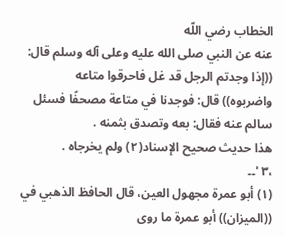الخطاب رضي اللّه
عنه عن النبي صلى الله عليه وعلى آله وسلم قال: ((إذا وجدتم الرجل قد غل فاحرقوا متاعه
واضربوه)) قال: فوجدنا في متاعة مصحفًا فسئل سالم عنه فقال: بعه وتصدق بثمنه .
هذا حديث صحيح الإسناد(٢) ولم يخرجاه .
،٣ '۔۔
(١) أبو عمرة مجهول العين، قال الحافظ الذهبي في ((الميزان)) أبو عمرة ما روى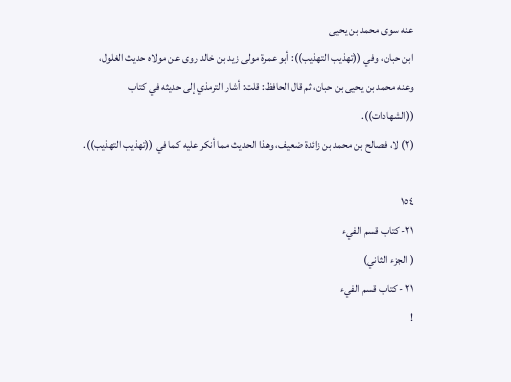عنه سوى محمد بن يحيى
ابن حبان، وفي ((تهذيب التهذيب)): أبو عمرة مولی زید بن خالد روى عن مولاه حديث الغلول،
وعنه محمد بن يحيى بن حبان، ثم قال الحافظ: قلت: أشار الترمذي إلى حديثه في كتاب
((الشهادات)).
(٢) لا، فصالح بن محمد بن زائدة ضعيف، وهذا الحديث مما أنكر عليه كما في ((تهذيب التهذيب)).

١٥٤
٢١- كتاب قسم الفيء
( الجزء الثاني)
٢١ - كتاب قسم الفيء
!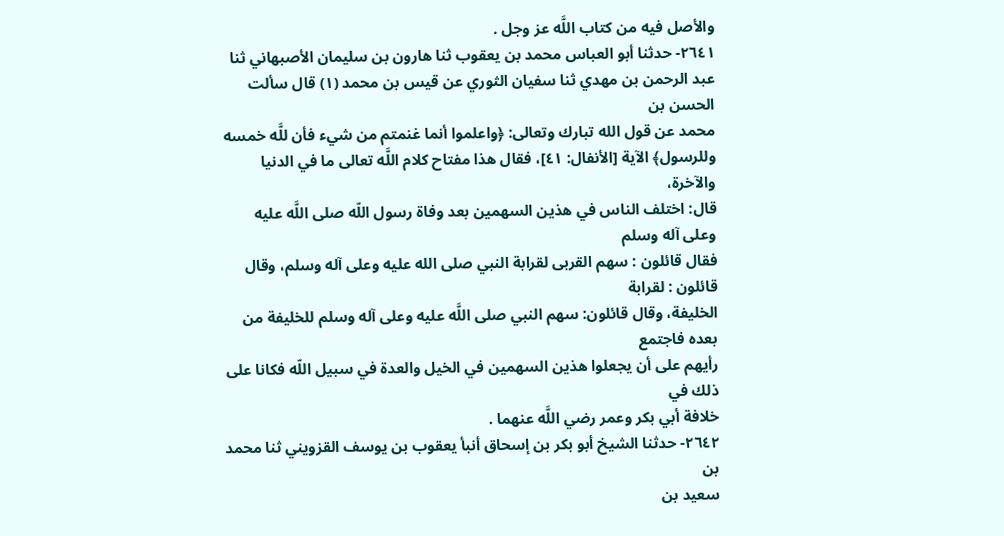والأصل فيه من كتاب اللَّه عز وجل .
٢٦٤١- حدثنا أبو العباس محمد بن يعقوب ثنا هارون بن سليمان الأصبهاني ثنا
عبد الرحمن بن مهدي ثنا سفيان الثوري عن قيس بن محمد (١) قال سألت الحسن بن
محمد عن قول الله تبارك وتعالى: ﴿واعلموا أنما غنمتم من شيء فأن للَّه خمسه
وللرسول﴾ الآية [الأنفال: ٤١]، فقال هذا مفتاح كلام اللَّه تعالى ما في الدنيا والآخرة،
قال: اختلف الناس في هذين السهمين بعد وفاة رسول اللّه صلى اللَّه عليه وعلى آله وسلم
فقال قائلون : سهم القربى لقرابة النبي صلى الله عليه وعلى آله وسلم، وقال قائلون : لقرابة
الخليفة، وقال قائلون: سهم النبي صلى اللَّه عليه وعلى آله وسلم للخليفة من بعده فاجتمع
رأيهم على أن يجعلوا هذين السهمين في الخيل والعدة في سبيل اللّه فكانا على ذلك في
خلافة أبي بكر وعمر رضي اللَّه عنهما .
٢٦٤٢- حدثنا الشيخ أبو بكر بن إسحاق أنبأ يعقوب بن يوسف القزويني ثنا محمد بن
سعيد بن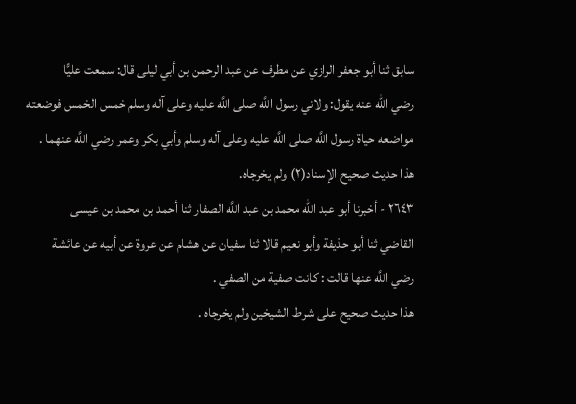سابق ثنا أبو جعفر الرازي عن مطرف عن عبد الرحمن بن أبي ليلى قال: سمعت عليًّا
رضي الله عنه يقول: ولاني رسول اللَّه صلى اللَّه عليه وعلى آله وسلم خمس الخمس فوضعته
مواضعه حياة رسول اللَّه صلى اللَّه عليه وعلى آله وسلم وأبي بكر وعمر رضي اللَّه عنهما .
هذا حديث صحيح الإسناد(٢) ولم يخرجاه.
٢٦٤٣ - أخبرنا أبو عبد الله محمد بن عبد اللَّه الصفار ثنا أحمد بن محمد بن عيسى
القاضي ثنا أبو حذيفة وأبو نعيم قالا ثنا سفيان عن هشام عن عروة عن أبيه عن عائشة
رضي اللَّه عنها قالت : كانت صفية من الصفي .
هذا حديث صحيح على شرط الشيخين ولم يخرجاه .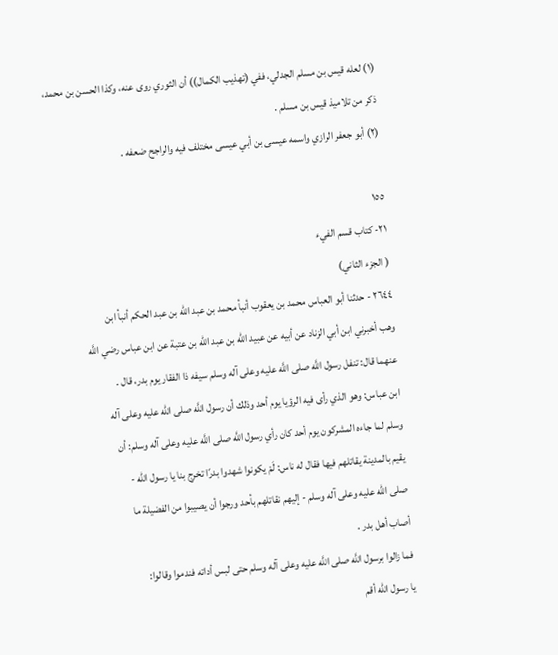(١) لعله قيس بن مسلم الجدلي، ففي (تهذيب الكمال)) أن الثوري روى عنه، وكذا الحسن بن محمد،
ذكر من تلاميذ قيس بن مسلم .
(٢) أبو جعفر الرازي واسمه عيسى بن أبي عيسى مختلف فيه والراجح ضعفه .

١٥٥
٢١- كتاب قسم الفيء
( الجزء الثاني)
٢٦٤٤ - حدثنا أبو العباس محمد بن يعقوب أنبأ محمد بن عبد الله بن عبد الحكم أنبأ ابن
وهب أخبرني ابن أبي الزناد عن أبيه عن عبيد الله بن عبد الله بن عتبة عن ابن عباس رضي اللَّه
عنهما قال: تنفل رسول اللَّه صلى اللَّه عليه وعلى آله وسلم سيفه ذا الفقار يوم بدر، قال .
ابن عباس: وهو الذي رأى فيه الرؤيا يوم أحد وذلك أن رسول اللَّه صلى اللّه عليه وعلى آله
وسلم لما جاءه المشركون يوم أحد كان رأي رسول اللَّه صلى اللَّه عليه وعلى آله وسلم: أن
يقيم بالمدينة يقاتلهم فيها فقال له ناس: لَمْ يكونوا شهدوا بدرًا تخرج بنا يا رسول الله -
صلى الله عليه وعلى آله وسلم - إليهم نقاتلهم بأحد ورجوا أن يصيبوا من الفضيلة ما
أصاب أهل بدر .
فما زالوا برسول اللَّه صلى اللَّه عليه وعلى آله وسلم حتى لبس أداته فندموا وقالوا:
يا رسول الله أقم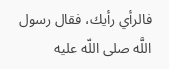فالرأي رأيك، فقال رسول اللَّه صلى اللّه عليه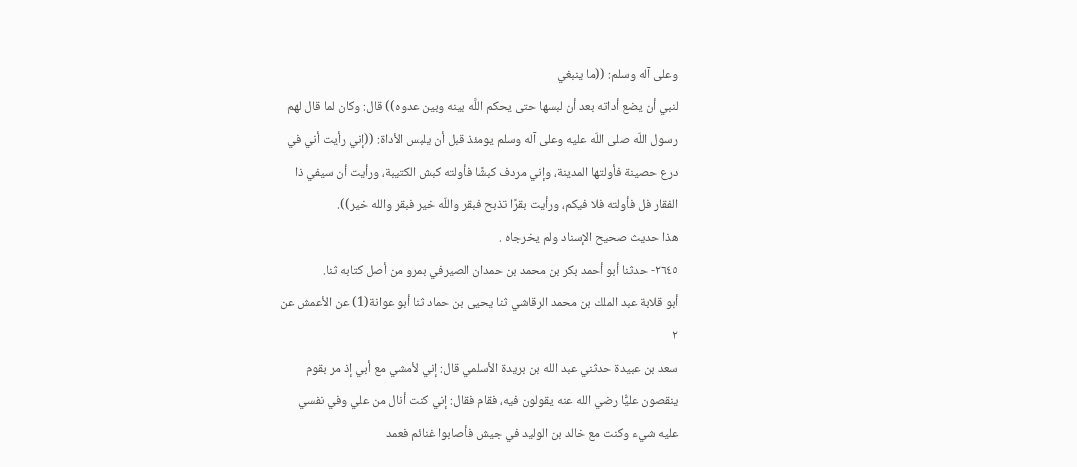وعلى آله وسلم: ((ما ينبغي
لنبي أن يضع أداته بعد أن لبسها حتى يحكم اللَّه بينه وبين عدوه)) قال: وكان لما قال لهم
رسول اللّه صلى اللّه عليه وعلى آله وسلم يومئذ قبل أن يلبس الأداة: ((إني رأيت أني في
درع حصينة فأولتها المدينة، وإني مردف كبشًا فأولته كبش الكتيبة، ورأيت أن سيفي ذا
الفقار فل فأولته فلا فيكم، ورأيت بقرًا تذبح فبقر واللّه خير فبقر والله خير)).
هذا حديث صحيح الإسناد ولم يخرجاه .
٢٦٤٥- حدثنا أبو أحمد بكر بن محمد بن حمدان الصيرفي بمرو من أصل كتابه ثنا.
أبو قلابة عبد الملك بن محمد الرقاشي ثنا يحيى بن حماد ثنا أبو عوانة(1) عن الأعمش عن
٢
سعد بن عبيدة حدثني عبد الله بن بريدة الأسلمي قال: إني لأمشي مع أبي إذ مر بقوم
ينقصون عليًّا رضي الله عنه يقولون فيه، فقام فقال: إني كنت أنال من علي وفي نفسي
عليه شيء وكنت مع خالد بن الوليد في جيش فأصابوا غنائم فعمد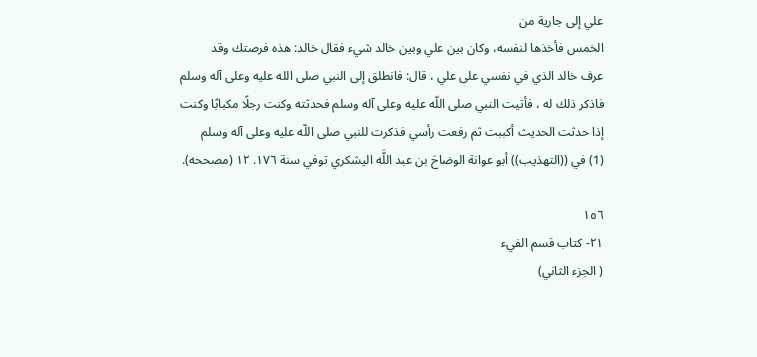علي إلى جارية من
الخمس فأخذها لنفسه، وكان بين علي وبين خالد شيء فقال خالد: هذه فرصتك وقد
عرف خالد الذي في نفسي على علي ، قال: فانطلق إلى النبي صلى الله عليه وعلى آله وسلم
فاذكر ذلك له ، فأتيت النبي صلى اللّه عليه وعلى آله وسلم فحدثته وكنت رجلًا مكبابًا وكنت
إذا حدثت الحديث أكببت ثم رفعت رأسي فذكرت للنبي صلى اللّه عليه وعلى آله وسلم
(1) في ((التهذيب)) أبو عوانة الوضاحَ بن عبد اللَّه اليشكري توفي سنة ١٧٦. ١٢ (مصححه).

١٥٦
٢١- كتاب قسم الفيء
( الجزء الثاني)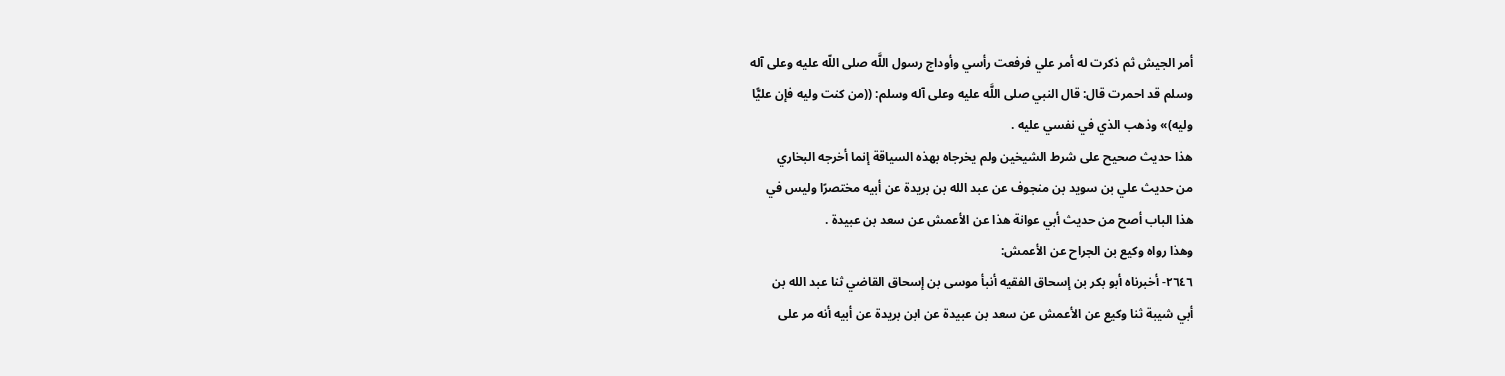أمر الجيش ثم ذكرت له أمر علي فرفعت رأسي وأوداج رسول اللَّه صلى اللّه عليه وعلى آله
وسلم قد احمرت قال: قال النبي صلى اللَّه عليه وعلى آله وسلم: ((من كنت وليه فإن عليًّا
وليه)» وذهب الذي في نفسي عليه .
هذا حديث صحيح على شرط الشيخين ولم يخرجاه بهذه السياقة إنما أخرجه البخاري
من حديث علي بن سويد بن منجوف عن عبد الله بن بريدة عن أبيه مختصرًا وليس في
هذا الباب أصح من حديث أبي عوانة هذا عن الأعمش عن سعد بن عبيدة .
وهذا رواه وكيع بن الجراح عن الأعمش:
٢٦٤٦- أخبرناه أبو بكر بن إسحاق الفقيه أنبأ موسى بن إسحاق القاضي ثنا عبد الله بن
أبي شيبة ثنا وكيع عن الأعمش عن سعد بن عبيدة عن ابن بريدة عن أبيه أنه مر على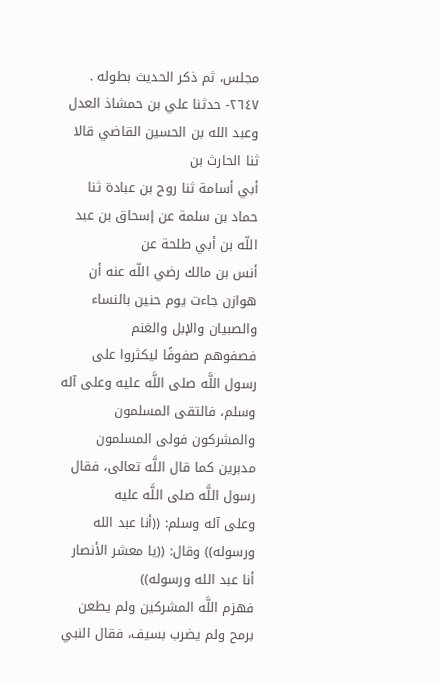مجلس، ثم ذكر الحديث بطوله .
٢٦٤٧- حدثنا علي بن حمشاذ العدل وعبد الله بن الحسين القاضي قالا ثنا الحارث بن
أبي أسامة ثنا روح بن عبادة ثنا حماد بن سلمة عن إسحاق بن عبد اللّه بن أبي طلحة عن
أنس بن مالك رضي اللّه عنه أن هوازن جاءت يوم حنين بالنساء والصبيان والإبل والغنم
فصفوهم صفوفًا ليكثروا على رسول اللَّه صلى اللَّه عليه وعلى آله وسلم، فالتقى المسلمون
والمشركون فولى المسلمون مدبرين كما قال اللَّه تعالى، فقال رسول اللَّه صلى اللَّه عليه
وعلى آله وسلم: ((أنا عبد الله ورسوله)) وقال: ((يا معشر الأنصار أنا عبد الله ورسوله))
فهزم اللَّه المشركين ولم يطعن برمح ولم يضرب بسيف، فقال النبي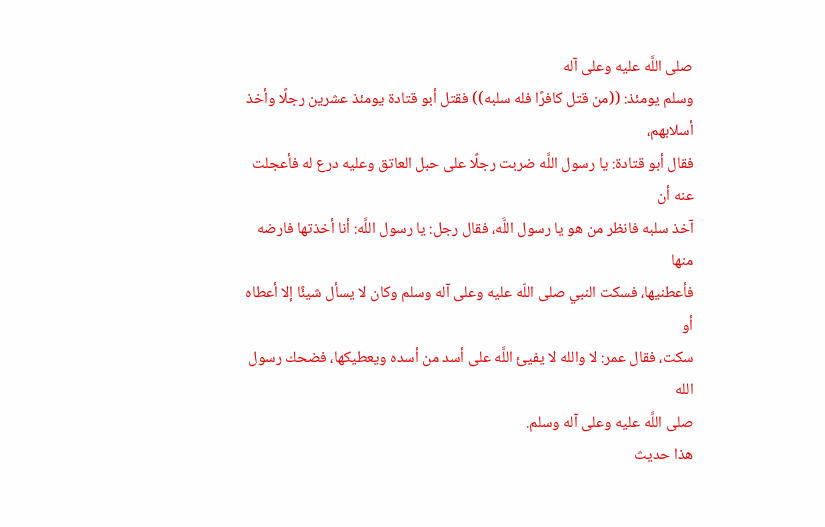صلى اللَّه عليه وعلى آله
وسلم يومئذ: ((من قتل كافرًا فله سلبه)) فقتل أبو قتادة يومئذ عشرين رجلًا وأخذ أسلابهم،
فقال أبو قتادة: يا رسول اللَّه ضربت رجلًا على حبل العاتق وعليه درع له فأعجلت عنه أن
آخذ سلبه فانظر من هو يا رسول اللَّه، فقال رجل: يا رسول اللَّه: أنا أخذتها فارضه منها
فأعطنيها، فسكت النبي صلى اللّه عليه وعلى آله وسلم وكان لا يسأل شيئًا إلا أعطاه أو
سكت، فقال عمر: لا والله لا يفيئ اللَّه على أسد من أسده ويعطيكها، فضحك رسول الله
صلى اللَّه عليه وعلى آله وسلم.
هذا حديث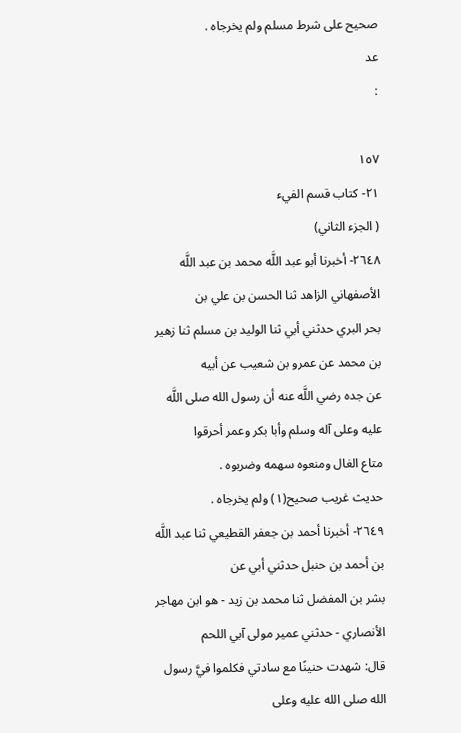صحيح على شرط مسلم ولم يخرجاه .
عد
:

١٥٧
٢١- كتاب قسم الفيء
( الجزء الثاني)
٢٦٤٨- أخبرنا أبو عبد اللَّه محمد بن عبد اللَّه الأصفهاني الزاهد ثنا الحسن بن علي بن
بحر البري حدثني أبي ثنا الوليد بن مسلم ثنا زهير بن محمد عن عمرو بن شعيب عن أبيه
عن جده رضي اللَّه عنه أن رسول الله صلى اللَّه عليه وعلى آله وسلم وأبا بكر وعمر أحرقوا
متاع الغال ومنعوه سهمه وضربوه .
حديث غريب صحيح(١) ولم يخرجاه .
٢٦٤٩- أخبرنا أحمد بن جعفر القطيعي ثنا عبد اللَّه بن أحمد بن حنبل حدثني أبي عن
بشر بن المفضل ثنا محمد بن زيد - هو ابن مهاجر الأنصاري - حدثني عمير مولى آبي اللحم
قال: شهدت حنينًا مع سادتي فكلموا فيَّ رسول الله صلى الله عليه وعلى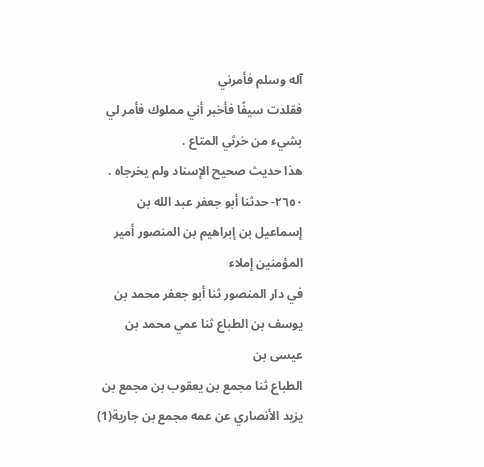آله وسلم فأمرني
فقلدت سيفًا فأخبر أني مملوك فأمر لي بشيء من خرثي المتاع .
هذا حديث صحيح الإسناد ولم يخرجاه .
٢٦٥٠- حدثنا أبو جعفر عبد الله بن إسماعيل بن إبراهيم بن المنصور أمير المؤمنين إملاء
في دار المنصور ثنا أبو جعفر محمد بن يوسف بن الطباع ثنا عمي محمد بن عيسى بن
الطباع ثنا مجمع بن يعقوب بن مجمع بن يزيد الأنصاري عن عمه مجمع بن جارية(1)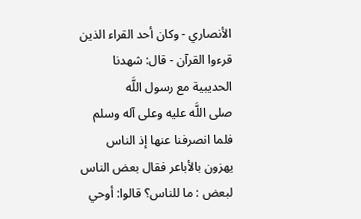الأنصاري - وكان أحد القراء الذين قرءوا القرآن - قال: شهدنا الحديبية مع رسول اللَّه
صلى اللَّه عليه وعلى آله وسلم فلما انصرفنا عنها إذ الناس يهزون بالأباعر فقال بعض الناس
لبعض : ما للناس؟ قالوا: أوحي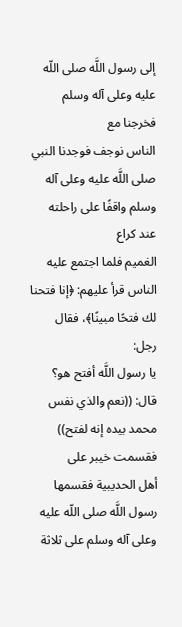إلى رسول اللَّه صلى اللّه عليه وعلى آله وسلم فخرجنا مع
الناس نوجف فوجدنا النبي صلى اللَّه عليه وعلى آله وسلم واقفًا على راحلته عند كراع
الغميم فلما اجتمع عليه الناس قرأ عليهم: ﴿إنا فتحنا لك فتحًا مبينًا﴾، فقال رجل:
يا رسول اللَّه أفتح هو؟ قال: ((نعم والذي نفس محمد بيده إنه لفتح)) فقسمت خيبر على
أهل الحديبية فقسمها رسول اللَّه صلى اللّه عليه وعلى آله وسلم على ثلاثة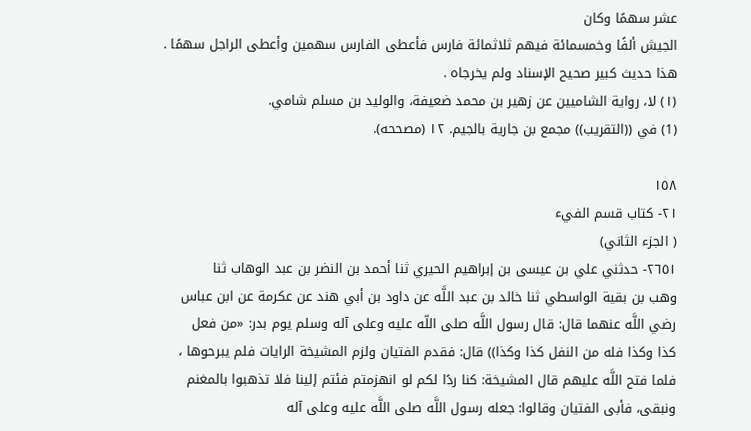عشر سهمًا وكان
الجيش ألفًا وخمسمائة فيهم ثلاثمائة فارس فأعطى الفارس سهمين وأعطى الراجل سهمًا .
هذا حديث كبير صحيح الإسناد ولم يخرجاه .
(١) لا، رواية الشاميين عن زهير بن محمد ضعيفة، والوليد بن مسلم شامي.
(1) في ((التقريب)) مجمع بن جارية بالجيم. ١٢ (مصححه).

١٥٨
٢١- كتاب قسم الفيء
( الجزء الثاني)
٢٦٥١- حدثني علي بن عيسى بن إبراهيم الحيري ثنا أحمد بن النضر بن عبد الوهاب ثنا
وهب بن بقية الواسطي ثنا خالد بن عبد اللَّه عن داود بن أبي هند عن عكرمة عن ابن عباس
رضي اللَّه عنهما قال: قال رسول اللَّه صلى اللّه عليه وعلى آله وسلم يوم بدر: «من فعل
كذا وكذا فله من النفل كذا وكذا)) قال: فقدم الفتيان ولزم المشيخة الرايات فلم يبرحوها ،
فلما فتح اللَّه عليهم قال المشيخة: كنا ردًا لكم لو انهزمتم فئتم إلينا فلا تذهبوا بالمغنم
ونبقى، فأبى الفتيان وقالوا: جعله رسول اللَّه صلى اللَّه عليه وعلى آله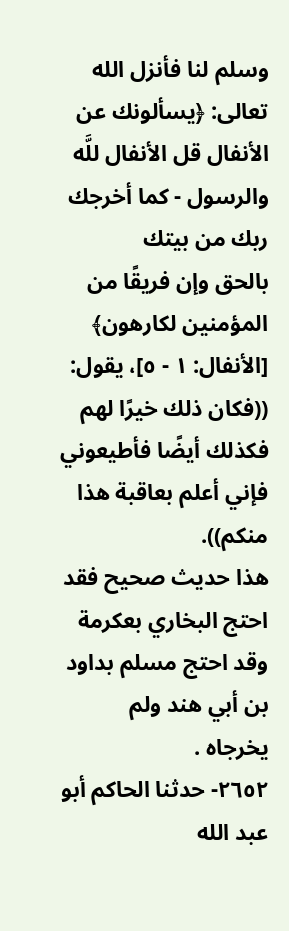وسلم لنا فأنزل الله
تعالى: ﴿يسألونك عن الأنفال قل الأنفال للَّه والرسول - كما أخرجك ربك من بيتك
بالحق وإن فريقًا من المؤمنين لكارهون﴾ [الأنفال: ١ - ٥]، يقول: ((فكان ذلك خيرًا لهم
فكذلك أيضًا فأطيعوني فإني أعلم بعاقبة هذا منكم)).
هذا حديث صحيح فقد احتج البخاري بعكرمة وقد احتج مسلم بداود بن أبي هند ولم
يخرجاه .
٢٦٥٢- حدثنا الحاكم أبو عبد الله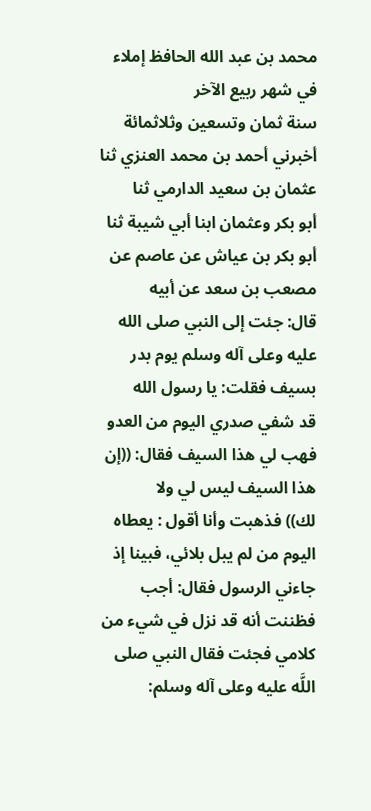محمد بن عبد الله الحافظ إملاء في شهر ربيع الآخر
سنة ثمان وتسعين وثلاثمائة أخبرني أحمد بن محمد العنزي ثنا عثمان بن سعيد الدارمي ثنا
أبو بكر وعثمان ابنا أبي شيبة ثنا أبو بكر بن عياش عن عاصم عن مصعب بن سعد عن أبيه
قال: جئت إلى النبي صلى الله عليه وعلى آله وسلم يوم بدر بسيف فقلت: يا رسول الله
قد شفي صدري اليوم من العدو فهب لي هذا السيف فقال: ((إن هذا السيف ليس لي ولا
لك)) فذهبت وأنا أقول : يعطاه اليوم من لم يبل بلائي، فبينا إذ جاءني الرسول فقال: أجب
فظننت أنه قد نزل في شيء من كلامي فجئت فقال النبي صلى اللَّه عليه وعلى آله وسلم: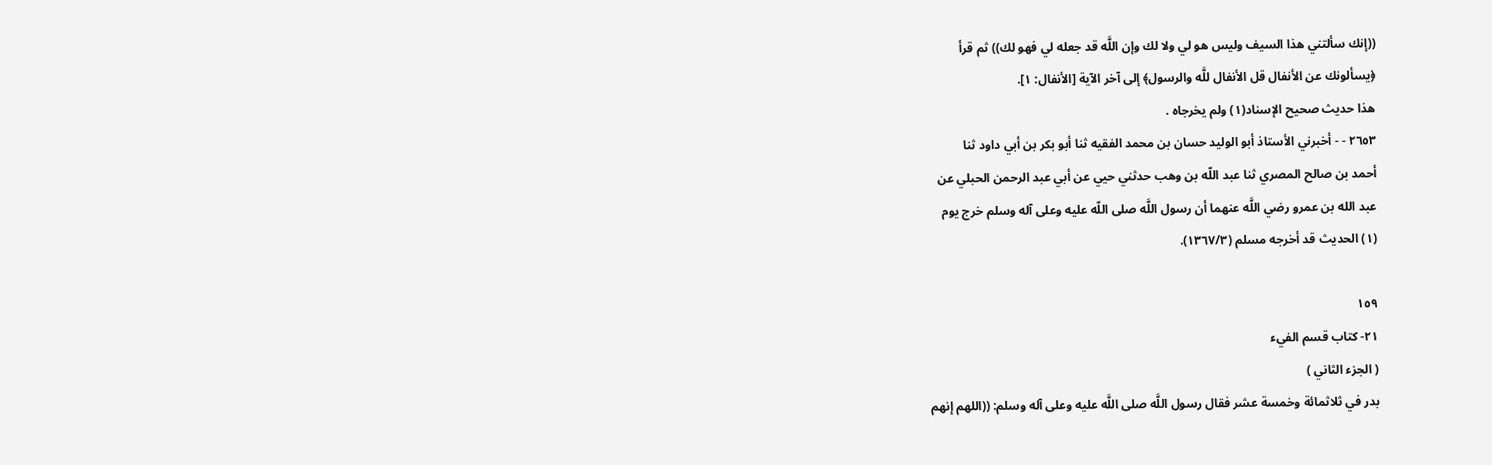((إنك سألتني هذا السيف وليس هو لي ولا لك وإن اللَّه قد جعله لي فهو لك)) ثم قرأ
﴿يسألونك عن الأنفال قل الأنفال للَّه والرسول﴾ إلى آخر الآية [الأنفال: ١].
هذا حديث صحيح الإسناد(١) ولم يخرجاه .
٢٦٥٣ - - أخبرني الأستاذ أبو الوليد حسان بن محمد الفقیه ثنا أبو بكر بن أبي داود ثنا
أحمد بن صالح المصري ثنا عبد اللّه بن وهب حدثني حيي عن أبي عبد الرحمن الحبلي عن
عبد الله بن عمرو رضي اللَّه عنهما أن رسول اللَّه صلى اللّه عليه وعلى آله وسلم خرج يوم
(١) الحديث قد أخرجه مسلم (١٣٦٧/٣).

١٥٩
٢١- كتاب قسم الفيء
( الجزء الثاني )
بدر في ثلاثمائة وخمسة عشر فقال رسول اللَّه صلى اللَّه عليه وعلى آله وسلم: ((اللهم إنهم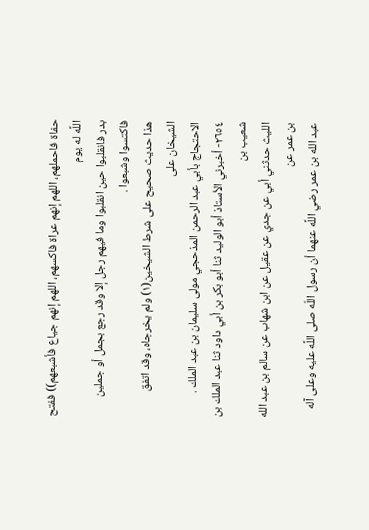حفاة فاحملهم، اللهم إنهم عراة فاكسهم، اللهم إنهم جياع فأشبعهم)) ففتح اللَّه له يوم
بدر فانقلبوا حين انقلبوا وما فيهم رجل إلا وقد رجع بجمل أو جملين فاكتسوا وشبعوا .
هذا حديث صحيح على شرط الشيخين(١) ولم يخرجاه، وقد اتفق الشيخان على
الاحتجاج بأبي عبد الرحمن المذحجي مولى سليمان بن عبد الملك .
٢٦٥٤- أخبرني الأستاذ أبو الوليد ثنا أبو بكر بن أبي داود ثنا عبد الملك بن شعيب بن
الليث حدثني أبي عن جدي عن عقيل عن ابن شهاب عن سالم بن عبد الله بن عمر عن
عبد الله بن عمر رضي اللَّه عنهما أن رسول اللّه صلى اللَّه عليه وعلى آله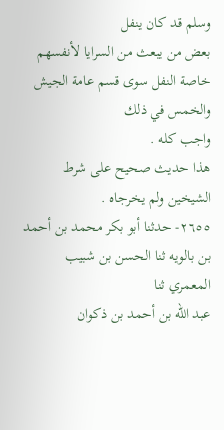وسلم قد كان ينفل
بعض من يبعث من السرايا لأنفسهم خاصة النفل سوى قسم عامة الجيش والخمس في ذلك
واجب كله .
هذا حديث صحيح على شرط الشيخين ولم يخرجاه .
٢٦٥٥- حدثنا أبو بكر محمد بن أحمد بن بالويه ثنا الحسن بن شبيب المعمري ثنا
عبد الله بن أحمد بن ذكوان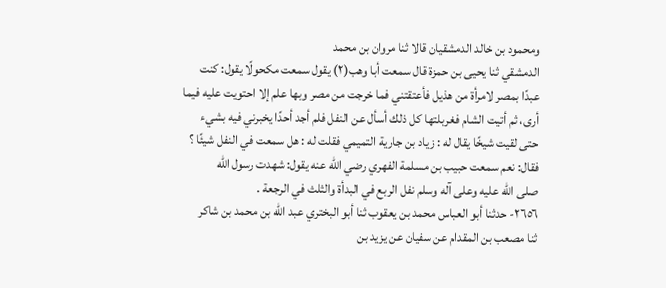ومحمود بن خالد الدمشقيان قالا ثنا مروان بن محمد
الدمشقي ثنا يحيى بن حمزة قال سمعت أبا وهب(٢) يقول سمعت مكحولًا يقول: كنت
عبدًا بمصر لامرأة من هذيل فأعتقتني فما خرجت من مصر وبها علم إلا احتويت عليه فيما
أرى، ثم أتيت الشام فغربلتها كل ذلك أسأل عن النفل فلم أجد أحدًا يخبرني فيه بشيء
حتى لقيت شيخًا يقال له : زياد بن جارية التميمي فقلت له : هل سمعت في النفل شيئًا ؟
فقال: نعم سمعت حبيب بن مسلمة الفهري رضي الله عنه يقول: شهدت رسول الله
صلى اللّه عليه وعلى آله وسلم نفل الربع في البدأة والثلث في الرجعة .
٢٦٥٦- حدثنا أبو العباس محمد بن يعقوب ثنا أبو البختري عبد الله بن محمد بن شاكر
ثنا مصعب بن المقدام عن سفيان عن يزيد بن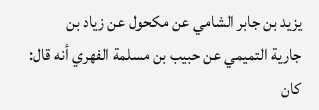يزيد بن جابر الشامي عن مكحول عن زياد بن
جارية التميمي عن حبيب بن مسلمة الفهري أنه قال: كان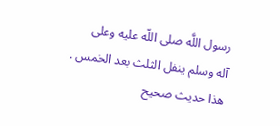رسول اللَّه صلى اللّه عليه وعلى
آله وسلم ينفل الثلث بعد الخمس .
هذا حديث صحيح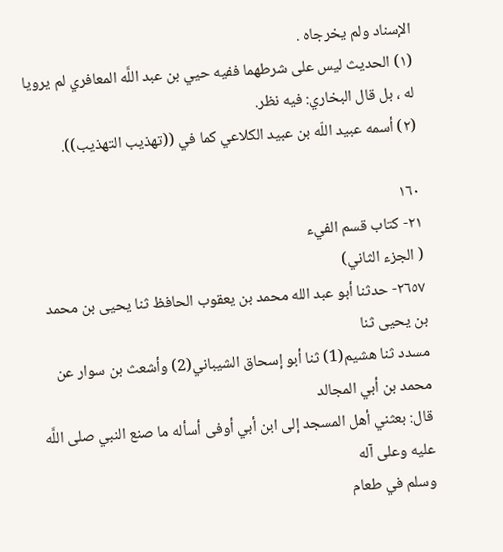الإسناد ولم يخرجاه .
(١) الحديث ليس على شرطهما ففيه حيي بن عبد اللَّه المعافري لم يرويا له ، بل قال البخاري: فيه نظر.
(٢) أسمه عبيد اللّه بن عبيد الكلاعي كما في ((تهذيب التهذيب)).

١٦٠
٢١- كتاب قسم الفيء
( الجزء الثاني)
٢٦٥٧- حدثنا أبو عبد الله محمد بن يعقوب الحافظ ثنا يحيى بن محمد بن يحيى ثنا
مسدد ثنا هشيم(1) ثنا أبو إسحاق الشيباني(2) وأشعث بن سوار عن محمد بن أبي المجالد
قال: بعثني أهل المسجد إلى ابن أبي أوفى أسأله ما صنع النبي صلى اللَّه عليه وعلى آله
وسلم في طعام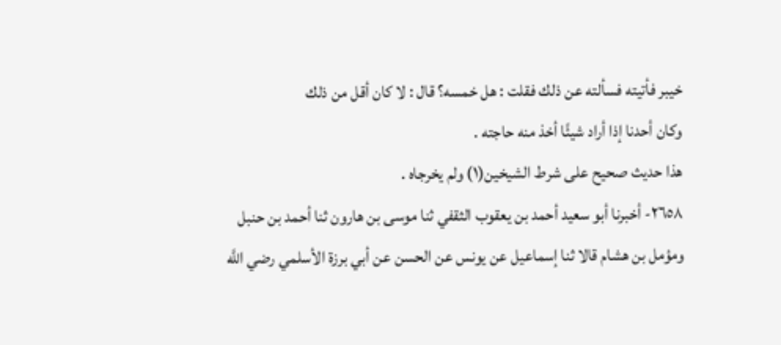خيبر فأتيته فسألته عن ذلك فقلت : هل خمسه؟ قال : لا كان أقل من ذلك
وكان أحدنا إذا أراد شيئًا أخذ منه حاجته .
هذا حديث صحيح على شرط الشيخين(١) ولم يخرجاه .
٢٦٥٨- أخبرنا أبو سعيد أحمد بن يعقوب الثقفي ثنا موسى بن هارون ثنا أحمد بن حنبل
ومؤمل بن هشام قالا ثنا إسماعيل عن يونس عن الحسن عن أبي برزة الأسلمي رضي اللَّه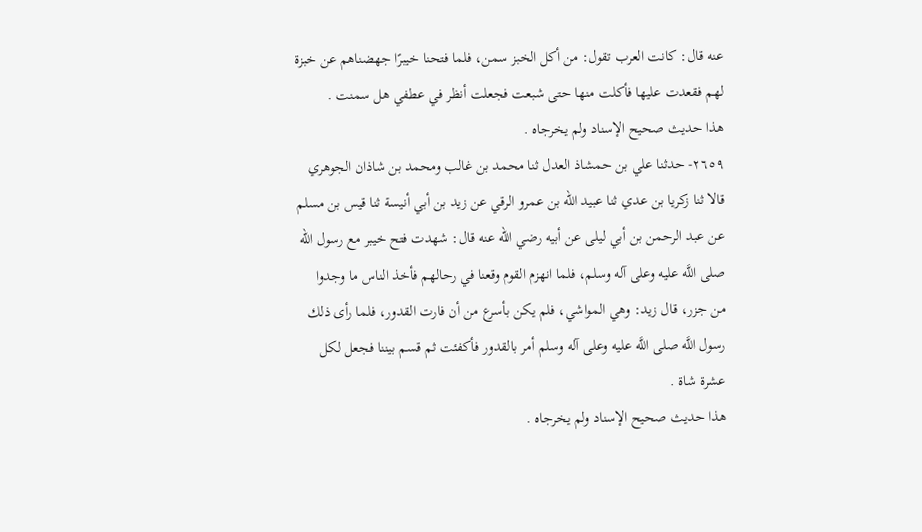عنه قال: كانت العرب تقول: من أكل الخبز سمن، فلما فتحنا خيبرًا جهضناهم عن خبزة
لهم فقعدت عليها فأكلت منها حتى شبعت فجعلت أنظر في عطفي هل سمنت .
هذا حديث صحيح الإسناد ولم يخرجاه .
٢٦٥٩- حدثنا علي بن حمشاذ العدل ثنا محمد بن غالب ومحمد بن شاذان الجوهري
قالا ثنا زكريا بن عدي ثنا عبيد الله بن عمرو الرقي عن زيد بن أبي أنيسة ثنا قيس بن مسلم
عن عبد الرحمن بن أبي ليلى عن أبيه رضي الله عنه قال: شهدت فتح خيبر مع رسول الله
صلى اللَّه عليه وعلى آله وسلم، فلما انهزم القوم وقعنا في رحالهم فأخذ الناس ما وجدوا
من جزر، قال زيد: وهي المواشي، فلم يكن بأسرع من أن فارت القدور، فلما رأى ذلك
رسول اللَّه صلى اللَّه عليه وعلى آله وسلم أمر بالقدور فأكفئت ثم قسم بيننا فجعل لكل
عشرة شاة .
هذا حديث صحيح الإسناد ولم يخرجاه .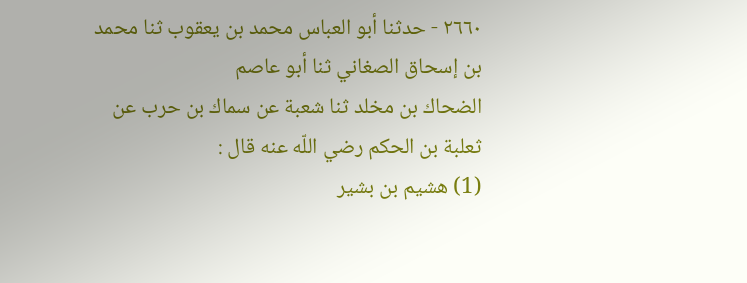٢٦٦٠ - حدثنا أبو العباس محمد بن يعقوب ثنا محمد بن إسحاق الصغاني ثنا أبو عاصم
الضحاك بن مخلد ثنا شعبة عن سماك بن حرب عن ثعلبة بن الحكم رضي اللّه عنه قال :
(1) هشيم بن بشير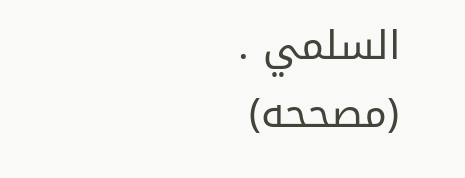السلمي . (مصححه)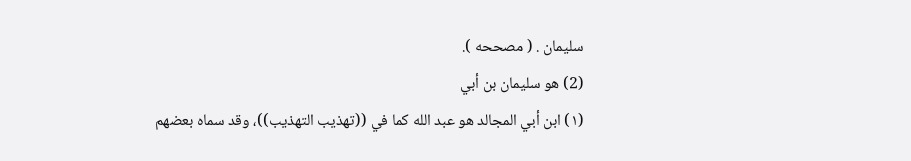سليمان . ( مصححه ).
(2) هو سليمان بن أبي
(١) ابن أبي المجالد هو عبد الله كما في ((تهذيب التهذيب))، وقد سماه بعضهم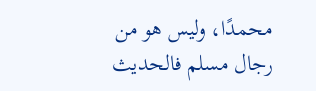محمدًا، وليس هو من
رجال مسلم فالحديث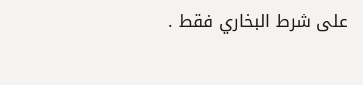على شرط البخاري فقط .